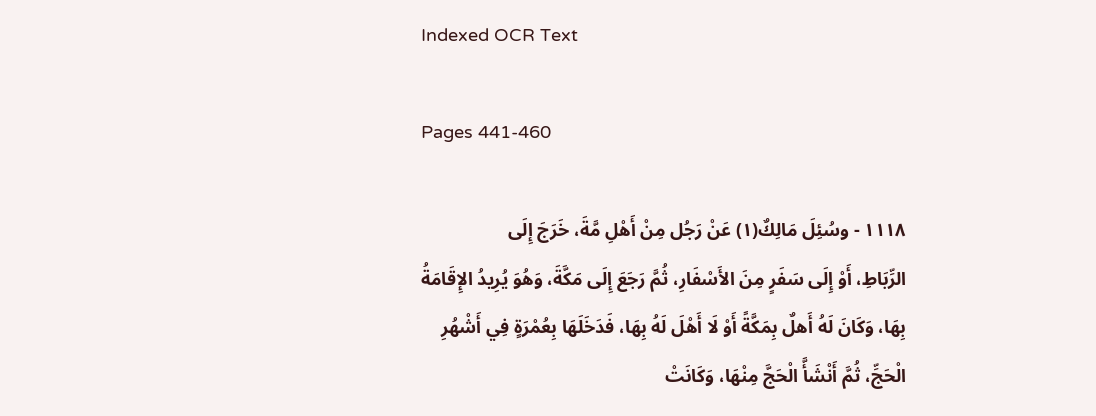Indexed OCR Text

Pages 441-460

١١١٨ - وسُئِلَ مَالِكٌ(١) عَنْ رَجُل مِنْ أَهْلِ مَّةَ، خَرَجَ إِلَى
الرِّبَاطِ، أَوْ إِلَى سَفَرٍ مِنَ الأَسْفَارِ، ثُمَّ رَجَعَ إِلَى مَكَّةَ، وَهُوَ يُرِيدُ الإِقَامَةُ
بِهَا، وَكَانَ لَهُ أَهلٌ بِمَكَّةً أَوْ لَا أَهْلَ لَهُ بِهَا، فَدَخَلَهَا بِعُمْرَةٍ فِي أَشْهُرِ
الْحَجِّ، ثُمَّ أَنْشَأَّ الْحَجَّ مِنْهَا، وَكَانَتْ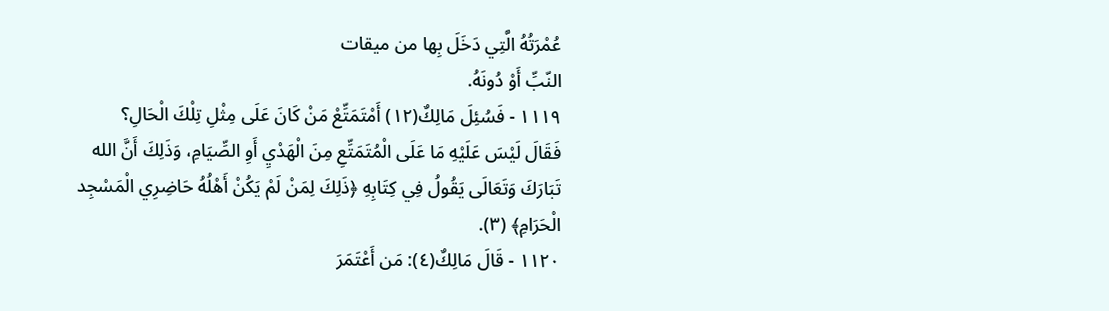عُمْرَتُهُ الَّتِي دَخَلَ بِها من ميقات
النّبِّ أَوْ دُونَهُ.
١١١٩ - فَسُئِلَ مَالِكٌ(١٢) أَمْتَمَتِّعْ مَنْ كَانَ عَلَى مِثْلِ تِلْكَ الْحَالِ؟
فَقَالَ لَيْسَ عَلَيْهِ مَا عَلَى الْمُتَمَتِّعِ مِنَ الْهَدْيِ أَوِ الصِّيَامِ، وَذَلِكَ أَنَّ الله
تَبَارَكَ وَتَعَالَى يَقُولُ فِي كِتَابِهِ ﴿ذَلِكَ لِمَنْ لَمْ يَكُنْ أَهْلُهُ حَاضِرِي الْمَسْجِد
الْحَرَامِ﴾ (٣).
١١٢٠ - قَالَ مَالِكٌ(٤): مَن أَعْتَمَرَ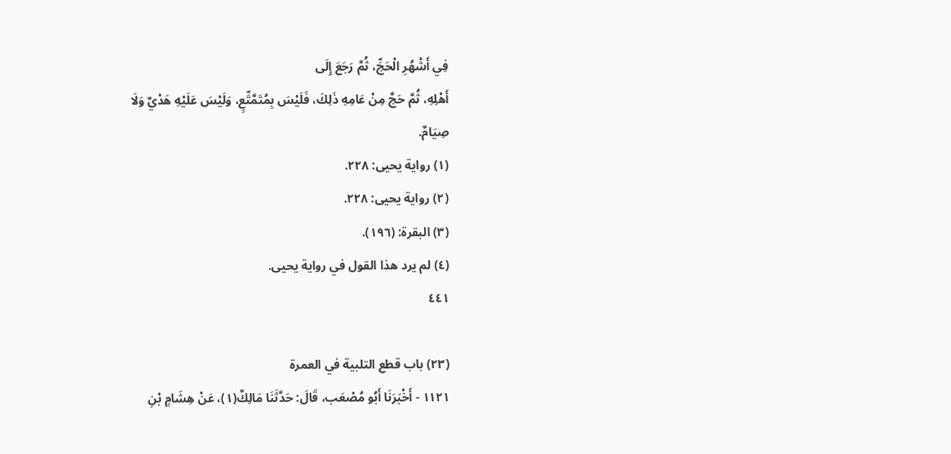فِي أَشْهُرِ الْحَجِّ، ثُمَّ رَجَعَ إِلَى
أَهْلِهِ، ثُمَّ حَجَّ مِنْ عَامِهِ ذَلِكَ، فَلَيْسَ بِمُتَمَّتِّعٍ، وَلَيْسَ عَلَيْهِ هَدْيٌ وَلَا
صِيَامٌ.
(١) رواية يحيى: ٢٢٨.
(٢) رواية يحيى: ٢٢٨.
(٣) البقرة: (١٩٦).
(٤) لم يرد هذا القول في رواية يحيى.
٤٤١

(٢٣) باب قطع التلبية في العمرة
١١٢١ - أَخْبَرَنَا أَبُو مُصْعَب، قَالَ: حَدَّثَنَا مَالِكٌ(١)، عَنْ هِشَامٍ بْنِ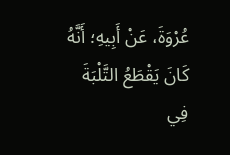عُرْوَةَ، عَنْ أَبِيهِ؛ أَنَّهُ كَانَ يَقْطَعُ التَّلْبَةَ فِي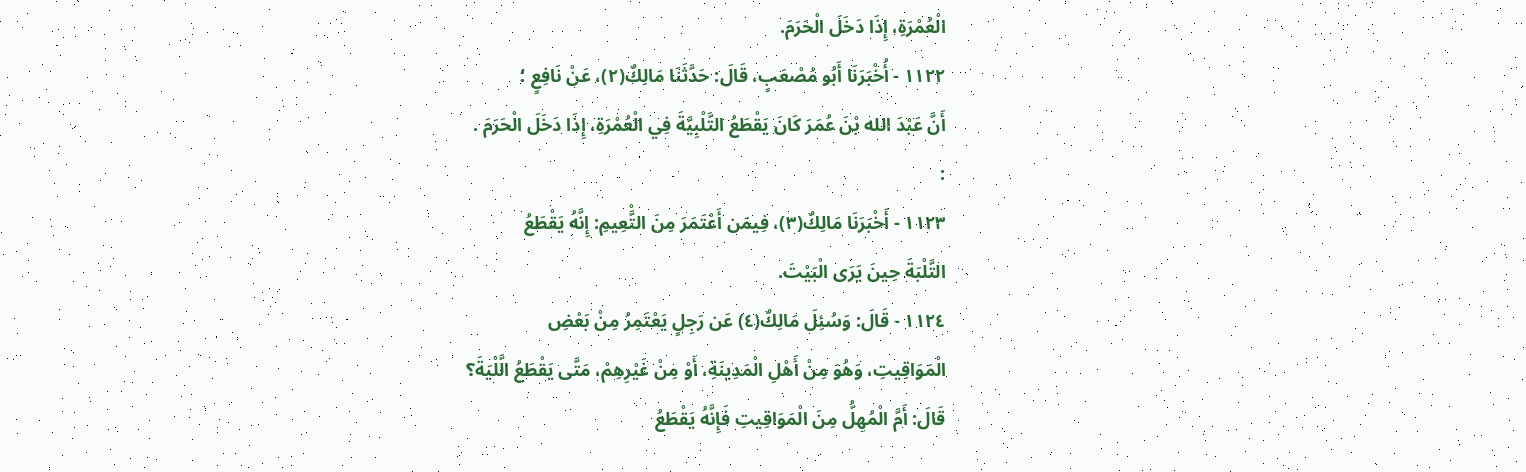الْعُمْرَةِ، إِذَا دَخَلَ الْحَرَمَ.
١١٢٢ - أُخْبَرَنَا أَبُو مُصْعَبٍ، قَالَ: حَدَّثَنَا مَالِكٌ(٢)، عَنْ نَافِعٍ ؛
أَنَّ عَبْدَ الله بْنَ عُمَرَ كَانَ يَقْطَعُ التَّلْبِيَّةَ فِي الْعُمْرَةِ، إِذَا دَخَلَ الْحَرَمَ .
:
١١٢٣ - أَخْبَرَنَا مَالِكٌ(٣)، فِيمَن أَعْتَمَرَ مِنَ التَّْعِيمِ: إِنَّهُ يَقْطَعُ
التَّلْبَةَ حِينَ يَرَى الْبَيْتَ.
١١٢٤ - قَالَ: وَسُئِلَ مَالِكٌ(٤) عَن رَجِلٍ يَعْتَمِرُ مِنْ بَعْضِ
الْمَوَاقِيتِ، وَهُوَ مِنْ أَهْلِ الْمَدِينَةِ، أَوْ مِنْ غَيْرِهِمْ، مَتَّى يَقْطَعُ الَّلْيَةَ؟
قَالَ: أَمَّ الْمُهِلُّ مِنَ الْمَوَاقِيتِ فَإِنَّهُ يَقْطَعُ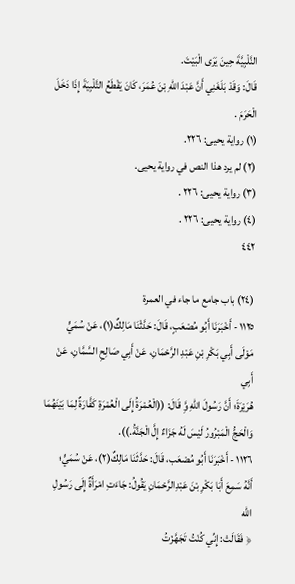النَّلْبِيَّةَ حِينَ يَرَى الْبَيْتَ.
قَالَ: وَقَدْ بَلَغَنِي أَنَّ عَبْدَ اللهِ بْنَ عُمَرَ، كَانَ يَقْطَعُ التَّلْبِيَةَ إِذَا دَخَلَ
الْحَرَمَ .
(١) رواية يحيى: ٢٢٦.
(٢) لم يرد هذا النص في رواية يحيى.
(٣) رواية يحيى: ٢٢٦ .
(٤) رواية يحيى: ٢٢٦ .
٤٤٢

(٢٤) باب جامع ما جاء في العمرة
١١٢٥ - أَخْبَرَنَا أَبُو مُصْعَبٍ، قَالَ: حَدَّثْنَا مَالِكٌ(١)، عَنْ سُمَيٍّ
مَوْلَى أَبِي بَكْرِ بْنِ عَبْدِ الرَّحْمَانِ، عَنْ أَبِي صَالِحِ السَّمَّانِ، عَنْ أَبِي
هُرَيْرَةَ؛ أَنَّ رَسُولَ اللهِ وَِّ قَالَ: ((الْعُمْرَةُ إِلَى الْعُمْرَةِ كَفَّارَةٌ لِمَا بَيْنَهُمَا
وَالْحَجُّ الْمَبْرُورُ لَيْسَ لَهُ جَزَاءٌ إِلَّ الْجَنَّةُ.)).
١١٢٦ - أَخْبَرَنَا أَبُو مُصْعَب، قَالَ: حَدَّثَنَا مَالِكٌ(٢)، عَنْ سُمَيٍّ؛
أَنَّهُ سَمِعَ أَبَا بَكْرِ بْنَ عَبْدِالرَّحْمَانِ يَقُولُ: جَاءَتِ امْرَأَةٌ إِلَى رَسُولِ الله
﴿ فَقَالَتْ: إِنِّي كُنْتُ تَجَهَّزْتُ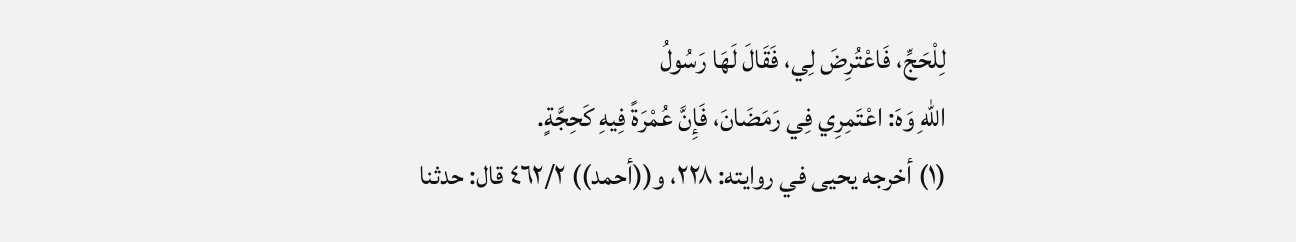لِلْحَجِّ، فَاعْتُرِضَ لِي، فَقَالَ لَهَا رَسُولُ
اللهِ وَهَ: اعْتَمِرِي فِي رَمَضَانَ، فَإِنَّ عُمْرَةً فِيهِ كَحِجَّةٍ.
(١) أخرجه يحيى في روايته: ٢٢٨، و((أحمد)) ٤٦٢/٢ قال: حدثنا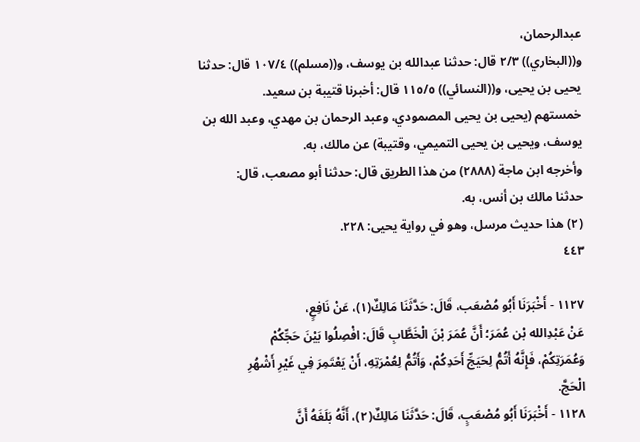عبدالرحمان،
و((البخاري)) ٢/٣ قال: حدثنا عبدالله بن يوسف، و((مسلم)) ١٠٧/٤ قال: حدثنا
يحيى بن يحيى، و((النسائي)) ١١٥/٥ قال: أخبرنا قتيبة بن سعيد.
خمستهم (يحيى بن يحيى المصمودي، وعبد الرحمان بن مهدي، وعبد الله بن
یوسف، ويحيى بن يحيى التميمي، وقتيبة) عن مالك، به.
وأخرجه ابن ماجة (٢٨٨٨) من هذا الطريق قال: حدثنا أبو مصعب، قال:
حدثنا مالك بن أنس، به.
(٢) هذا حديث مرسل، وهو في رواية يحيى: ٢٢٨.
٤٤٣

١١٢٧ - أَخْبَرَنَا أَبُو مُصْعَب، قَالَ: حَدَّثَنَا مَالِكٌ(١)، عَنْ نَافِعٍ،
عَنْ عَبْدِالله بْن عُمَرَ؛ أَنَّ عُمَرَ بْنَ الْخَطَّابِ قَالَ: افْصِلُوا بَيْنَ حَجِّكُمْ
وَعُمَرَتِكُمْ، فَإِنَّهُ أَتُمُّ لِحَيَجِّ أَحَدِكُمْ، وَأَتُمُّ لِعُمْرَتِهِ، أَنْ يَعْتَمِرَ فِي غَيْرِ أَشْهُرِ
الْحَجَّ.
١١٢٨ - أَخْبَرَنَا أَبُو مُصْعَبٍ، قَالَ: حَدَّثَنَا مَالِكٌ(٢)، أَنَّهُ بَلَغَهُ أَنَّ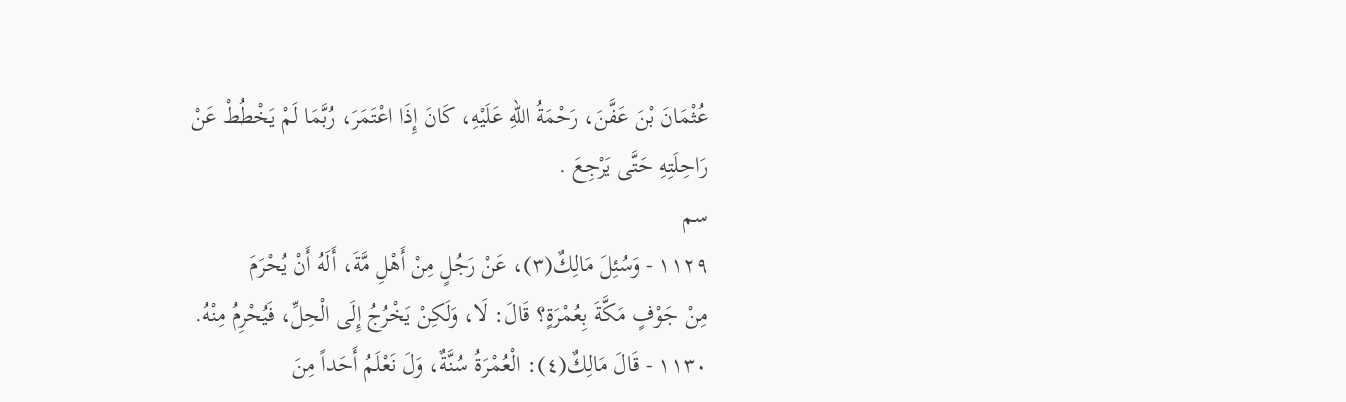عُثْمَانَ بْنَ عَفَّنَ، رَحْمَةُ اللهِ عَلَيْهِ، كَانَ إِذَا اعْتَمَرَ، رُبَّمَا لَمْ يَخْطُطْ عَنْ
رَاحِلَتِهِ حَتَّى يَرْجِعَ .
سم
١١٢٩ - وَسُئِلَ مَالِكٌ(٣)، عَنْ رَجُلٍ مِنْ أَهْلِ مَّةَ، أَلَهُ أَنْ يُحْرَمَ
مِنْ جَوْفٍ مَكَّةَ بِعُمْرَةٍ؟ قَالَ: لَا، وَلَكِنْ يَخْرُجُ إِلَى الْحِلِّ، فَيُحْرِمُ مِنْهُ.
١١٣٠ - قَالَ مَالِكٌ(٤): الْعُمْرَةُ سُنَّةٌ، وَلَ نَعْلَمُ أَحَداً مِنَ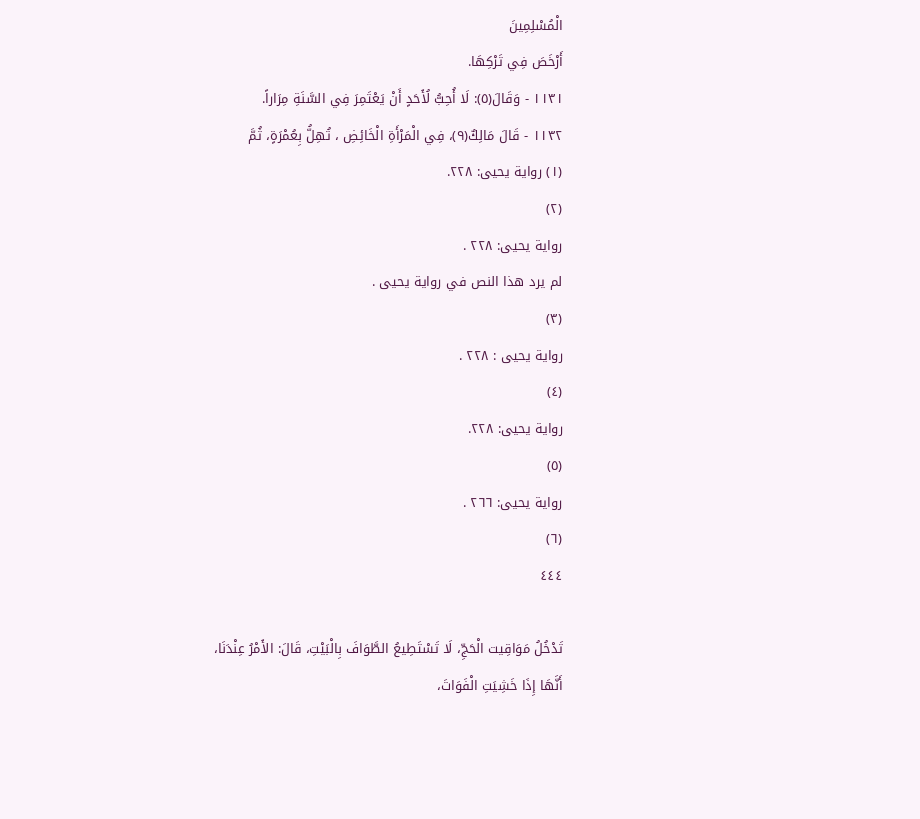الْمُسْلِمِينَ
أَرْخَصَ فِي تَرْكِهَا.
١١٣١ - وَقَالَ(٥): لَا أُحِبُّ لُأَحَدٍ أَنْ يَعْتَمِرَ فِي السَّنَةِ مِرَاراً.
١١٣٢ - قَالَ مَالِكٌ(٩)، فِي الْمَرْأَةِ الْخَائِضِ ، تُهِلُّ بِعُمْرَةٍ، ثُمَّ
(١) رواية يحيى: ٢٢٨.
(٢)
رواية يحيى: ٢٢٨ .
لم يرد هذا النص في رواية يحيى .
(٣)
رواية يحيى : ٢٢٨ .
(٤)
رواية يحيى: ٢٢٨.
(٥)
رواية يحيى: ٢٦٦ .
(٦)
٤٤٤

تَدْخُلُ مَوَاقِيت الْحَجِّ، لَا تَسْتَطِيعُ الطَّوَافَ بِالْبَيْتِ، قَالَ: الأَمْرُ عِنْدَنَا،
أَنَّهَا إِذَا خَشِيَتِ الْفَوَاتَ،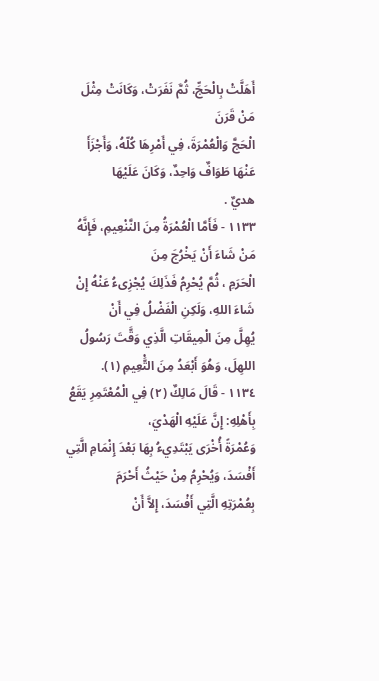أَهَلَّتْ بِالْحَجِّ، ثُمَّ نَفَرَتْ، وَكَانَتْ مِثْلَ مَنْ قَرَنَ
الْحَجَّ وَالْعُمْرَةَ، فِي أَمْرِهَا كُلّهُ، وَأَجْزَأَ عَنْهَا طَوَافٌ وَاحِدٌ، وَكَانَ عَلَيْهَا
هديٌ .
١١٣٣ - فَأَمَّا الْعُمْرَةُ مِنَ النَّنْعِيمِ، فَإِنَّهُ مَنْ شَاءَ أَنْ يَخْرُجَ مِنَ
الْحَرَمِ ، ثُمَّ يُحْرِمُ فَذَلِكَ يُجْزِىءُ عَنْهُ إِنْ شَاءَ اللهِ، وَلَكِنِ الْفَضْلُ فِي أَنْ
يُهِلَّ مِنَ الْمِيقَاتِ الَّذِي وَقَّتَ رَسُولُ اللهِلَ، وَهُوَ أَبْعَدُ مِنَ التَّْعِيمِ (١).
١١٣٤ - قَالَ مَالِكٌ (٢) فِي الْمُعْتَمِرِ يَقَعُ بِأَهْلِهِ: إِنَّ عَلَيْهِ الْهَدْيَ،
وَعُمْرَةً أُخْرَى يَبْتَدِيءُ بِهَا بَعْدَ إِنْمَامِ الَّتِي أَفْسَدَ، وَيُحْرِمُ مِنْ حَيْثُ أَحْرَمَ
بِعُمْرَتِهِ الَّتِي أَفْسَدَ، إِلاَّ أَنْ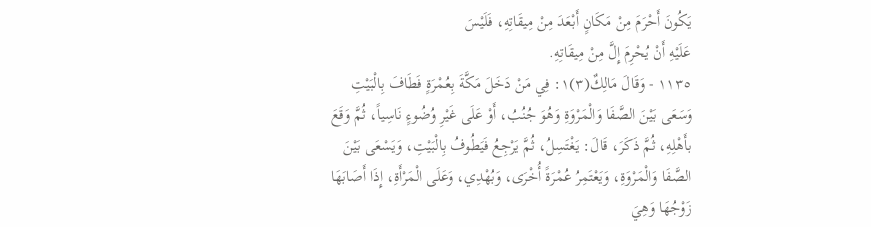يَكُونَ أَحْرَمَ مِنْ مَكَانٍ أَبْعَدَ مِنْ مِيقَاتِهِ، فَلَيْسَ
عَلَيْهِ أَنْ يُحْرِمَ إِلَّ مِنْ مِيقَاتِهِ.
١١٣٥ - وَقَالَ مَالِكٌ(٣)١: فِي مَنْ دَخَلَ مَكَّةَ بِعُمْرَةٍ فَطَافَ بِالْبَيْتِ
وَسَعَى بَيْنَ الصَّفَا وَالْمَرْوَةِ وَهُوَ جُنُبُ، أَوْ عَلَى غَيْرِ وُضُوءٍ نَاسِياً، ثُمَّ وَقَعَ
بأَهْلِهِ، ثُمَّ ذَكَرَ، قَالَ: يَغْتَسِلُ، ثُمَّ يَرْجِعُ فَيَطُوفُ بِالْبَيْتِ، وَيَسْعَى بَيْنَ
الصَّفَا وَالْمَرْوَةِ، وَيَعْتَمِرُ عُمْرَةً أُخْرَى، وَبُهْدِي، وَعَلَى الْمَرْأَةِ، إِذَا أَصَابَهَا
زَوْجُهَا وَهِيَ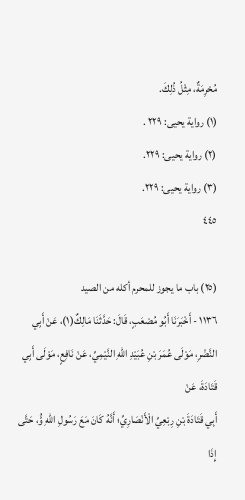مُحْرِمَةٌ، مِثْلُ ذُلِكَ.
(١) رواية يحيى: ٢٢٩ .
(٢) رواية يحيى: ٢٢٩.
(٣) رواية يحيى: ٢٢٩.
٤٤٥

(٢٥) باب ما يجوز للمحرم أكله من الصيد
١١٣٦ - أَخْبَرَنَا أَبُو مُصْعَبٍ، قَالَ: حَدَّثَنَا مَالِكٌ(١)، عَنْ أَبِي
النَّضْرِ، مَوْلَى عُمَرَ بْنِ عُبَيْدِ اللهِ النَّيْمِيِّ، عَنْ نَافِعٍ، مَوْلَى أَبِي قَتَادَةَ، عَنْ
أَبِي قَتَادَةَ بْنِ رِبْعِيِّ الْأَنْصَارِيِّ؛ أَنَّهُ كَانَ مَعَ رَسُولِ اللهِ وَُّ، حَتَّى إِذَا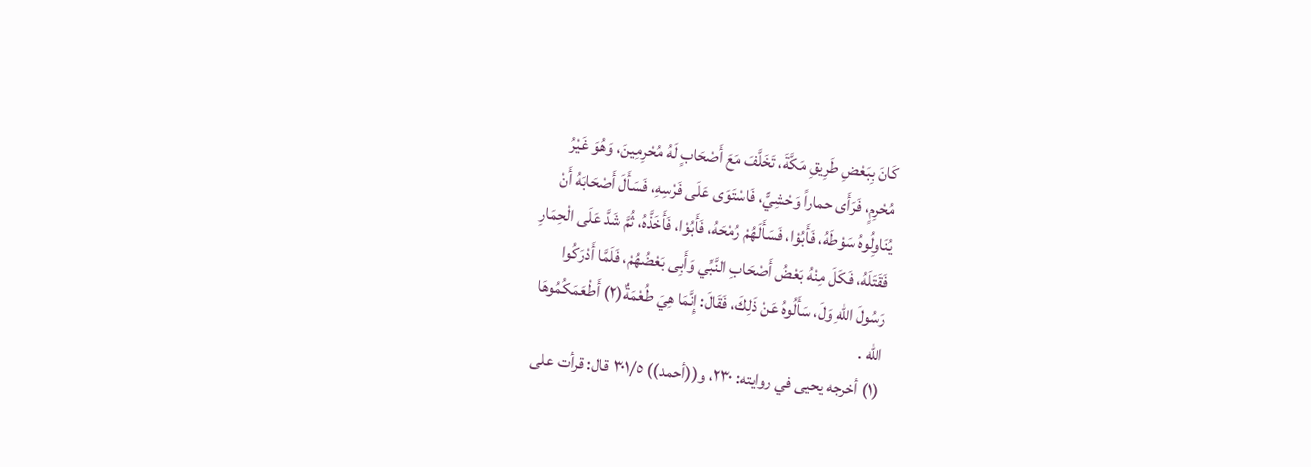كَانَ بِبَعْضِ طَرِيقِ مَكَّةَ، تَخَلَّفَ مَعَ أَصْحَابٍ لَهُ مُحْرِمِينَ، وَهُوَ غَيْرُ
مُحْرِمٍ، فَرَأَى حماراً وَحْشِيًّ، فَاسْتَوَى عَلَى فَرْسِهِ، فَسَأَلَ أَصْحَابَهُ أَنْ
يُنَاوِلُوهُ سَوْطَهُ، فَأَبُوْا، فَسَأَلَهُمْ رُمْحَهُ، فَأَبُوْا، فَأَخَذَّهُ، ثُمَّ شَدَّ عَلَى الْحِمَارِ
فَقَتَلَهُ، فَكَلَ مِنْهُ بَعْضُ أَصْحَابِ النَّبِّي وَأَبِى بَعْضُهُمْ، فَلَمَّا أَدْرَكُوا
رَسُولَ اللهِ وَلَ، سَأَلُوهُ عَنْ ذَلِكَ، فَقَالَ: إِنَّمَا هِيَ طُعْمَةٌ(٢) أَطْعَمَكُمُوهَا
الله .
(١) أخرجه يحيى في روايته: ٢٣٠، و((أحمد)) ٣٠١/٥ قال: قرأت على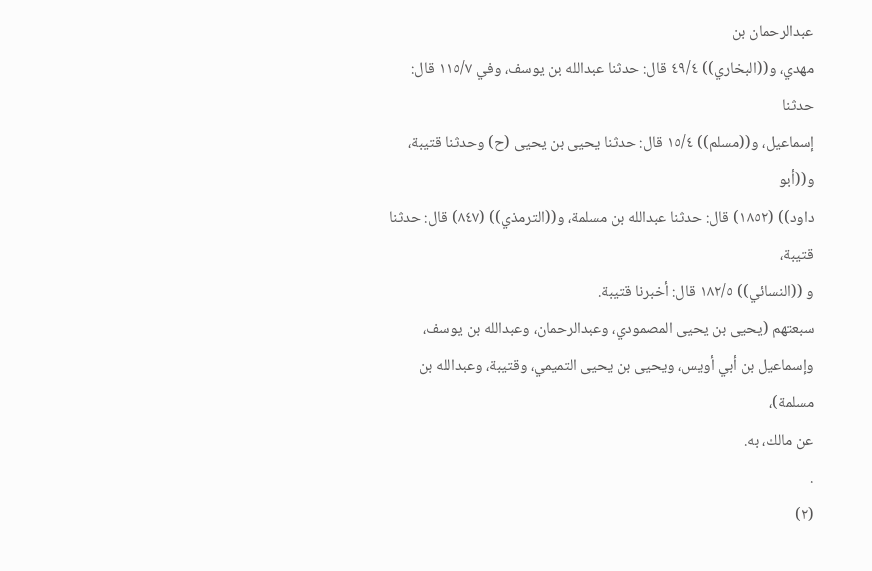عبدالرحمان بن
مهدي، و((البخاري)) ٤٩/٤ قال: حدثنا عبدالله بن يوسف، وفي ١١٥/٧ قال: حدثنا
إسماعيل، و((مسلم)) ١٥/٤ قال: حدثنا يحيى بن يحيى (ح) وحدثنا قتيبة، و((أبو
داود)) (١٨٥٢) قال: حدثنا عبدالله بن مسلمة، و((الترمذي)) (٨٤٧) قال: حدثنا قتيبة،
و ((النسائي)) ١٨٢/٥ قال: أخبرنا قتيبة.
سبعتهم (يحيى بن يحيى المصمودي، وعبدالرحمان، وعبدالله بن يوسف،
وإسماعيل بن أبي أويس، ويحيى بن يحيى التميمي، وقتيبة، وعبدالله بن مسلمة)،
عن مالك، به.
.
(٢)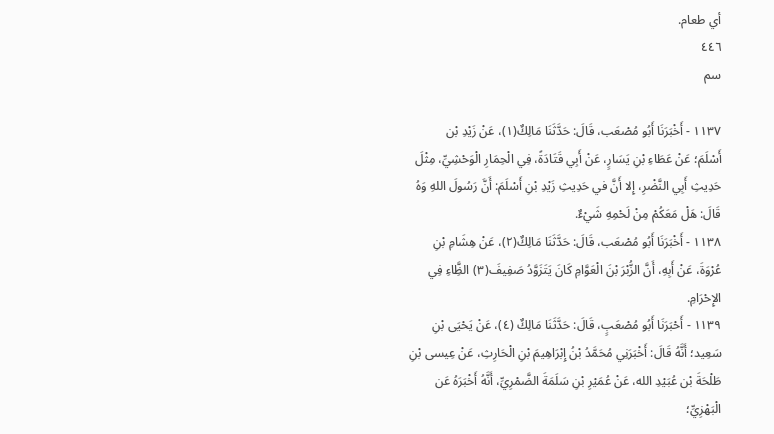أي طعام.
٤٤٦
سم

١١٣٧ - أَخْبَرَنَا أَبُو مُصْعَب، قَالَ: حَدَّثَنَا مَالِكٌ(١)، عَنْ زَيْدِ بْن
أَسْلَمَ؛ عَنْ عَطَاءِ بْنِ يَسَارٍ، عَنْ أَبِي قَتَادَةً، فِي الْحِمَارِ الْوَحْشِيِّ، مِثْلَ
حَدِيثِ أَبِي النَّضْرِ، إِلا أَنَّ في حَدِيثِ زَيْدِ بْنِ أَسْلَمَ: أَنَّ رَسُولَ اللهِ وَهُ
قَالَ: هَلْ مَعَكُمْ مِنْ لَحْمِهِ شَيْءٌ.
١١٣٨ - أَخْبَرَنَا أَبُو مُصْعَب، قَالَ: حَدَّثَنَا مَالِكٌ(٢)، عَنْ هِشَامِ بْنِ
عُرْوَةَ، عَنْ أَبِهِ، أَنَّ الزُّبْرَ بْنَ الْعَوَّامِ كَانَ يَتَزَوَّدُ صَفِيفَ(٣) الظَِّاءِ فِي
الإِحْرَامِ.
١١٣٩ - أَحْبَرَنَا أَبُو مُصْعَبٍ، قَالَ: حَدَّثَنَا مَالِكٌ (٤)، عَنْ يَحْيَى بْنِ
سَعِيد؛ أَنَّهُ قَالَ: أَخْبَرَنِي مُحَمَّدُ بْنُ إِبْرَاهِيمَ بْنِ الْحَارِثِ، عَنْ عِيسى بْنِ
طَلْحَةَ بْن عُبَيْدِ الله، عَنْ عُمَيْرِ بْنِ سَلَمَةَ الضَّمْرِيِّ، أَنَّهُ أَخْبَرَهُ عَن
الْبَهْزِيِّ؛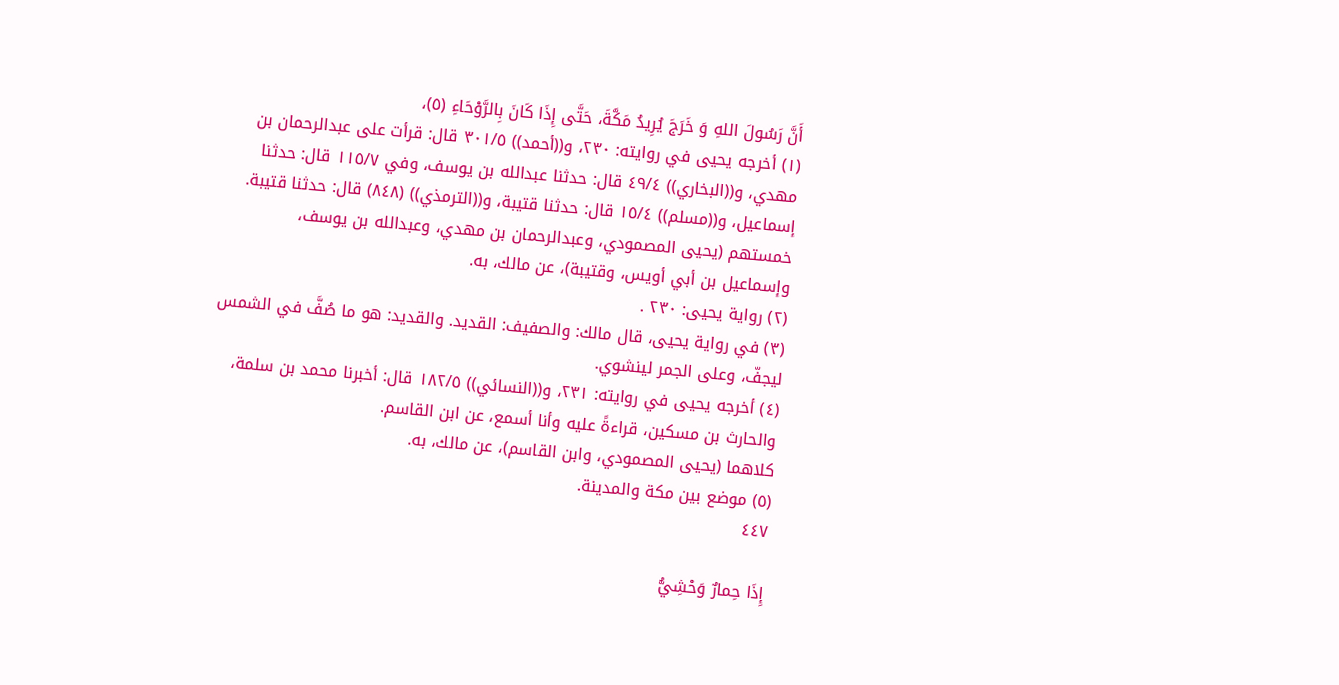أَنَّ رَسُولَ اللهِ وَ خَرَجَ يُرِيدُ مَكَّةَ، حَتَّى إِذَا كَانَ بِالرَّوْحَاءِ (٥)،
(١) أخرجه يحيى في روايته: ٢٣٠، و((أحمد)) ٣٠١/٥ قال: قرأت على عبدالرحمان بن
مهدي، و((البخاري)) ٤٩/٤ قال: حدثنا عبدالله بن يوسف، وفي ١١٥/٧ قال: حدثنا
إسماعيل، و((مسلم)) ١٥/٤ قال: حدثنا قتيبة، و((الترمذي)) (٨٤٨) قال: حدثنا قتيبة.
خمستهم (يحيى المصمودي، وعبدالرحمان بن مهدي، وعبدالله بن يوسف،
وإسماعيل بن أبي أويس، وقتيبة)، عن مالك، به.
(٢) رواية يحيى: ٢٣٠ .
(٣) في رواية يحيى، قال مالك: والصفيف: القديد. والقديد: هو ما صُفَّ في الشمس
ليجفّ، وعلى الجمر لينشوي.
(٤) أخرجه يحيى في روايته: ٢٣١، و((النسائي)) ١٨٢/٥ قال: أخبرنا محمد بن سلمة،
والحارث بن مسكين، قراءةً عليه وأنا أسمع، عن ابن القاسم.
كلاهما (يحيى المصمودي، وابن القاسم)، عن مالك، به.
(٥) موضع بين مكة والمدينة.
٤٤٧

إِذَا حِمارٌ وَحْشِيُّ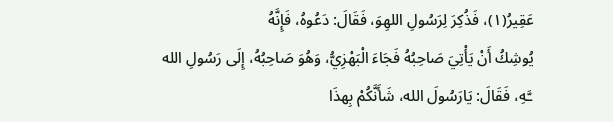عَقِيرُ(١)، فَذُكِرَ لِرَسُولِ اللهِوَ، فَقَالَ: دَعُوهُ، فَإِنَّهُ
يُوشِكُ أَنْ يَأْتِيَ صَاحِبُهُ فَجَاءَ الْبَهْزِيُّ، وَهُوَ صَاحِبُهُ، إِلَى رَسُولِ الله
ـَّهِ، فَقَالَ: يَارَسُولَ الله، شَأَنَّكُمْ بِهذَا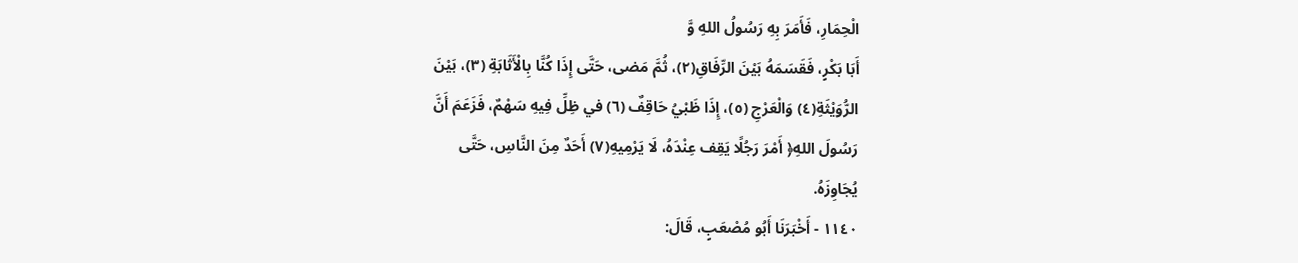الْحِمَارِ، فَأَمَرَ بِهِ رَسُولُ اللهِ وَّ
أَبَا بَكْرٍ، فَقَسَمَهُ بَيْنَ الرِّفَاقِ(٢)، ثُمَّ مَضى، حَتَّى إِذَا كُنَّا بِالْأَثَابَةِ (٣)، بَيْنَ
الرُّوَيْثَةِ(٤) وَالْعَرْجِ (٥)، إِذَا ظَبْيُ حَاقِفٌ (٦) في ظِلِّ فِيهِ سَهْمٌ، فَزَعَمَ أَنَّ
رَسُولَ اللهِ﴿ أَمْرَ رَجُلًا يَقِف عِنْدَهُ، لَا يَرْمِيهِ(٧) أَحَدٌ مِنَ النَّاسِ، حَتَّى
يُجَاوِزَهُ.
١١٤٠ - أَخْبَرَنَا أَبُو مُصْعَبٍ، قَالَ: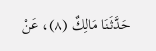حَدَّثَنَا مَالِكٌ (٨)، عَنْ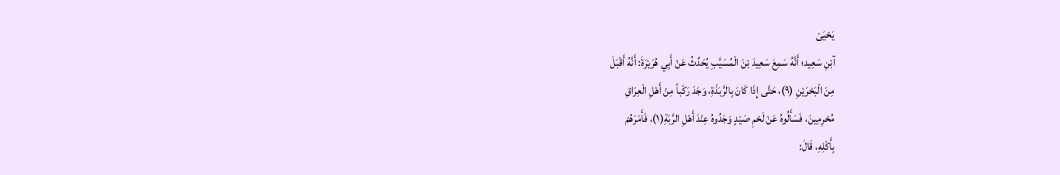يَحْيَىْ
آبْنِ سَعِيد؛ أَنَّهُ سَمِعَ سَعِيدَ بْنَ الْمُسَيَّبِ يُحَدِّثُ عَنْ أَبِي هُرَيْرَةَ: أَنَّهُ أَقْبَلَ
مِنَ الْبَحْرَيْنِ (٩)، حَتَّى إِذَا كَانَ بِالرَّبَذَةِ، وَجَدَ رَكْباً مِنْ أَهْلِ الْعِرَاقِ
مُحْرِمِينَ، فَسَأَلُوهُ عَنْ لَحْمِ صَيْدٍ وَجَدُوهُ عِنْدَ أَهْلِ الرَّبَةِ(١)، فَأَمَرَهُمْ
بِأَكْلِهِ، قَالَ: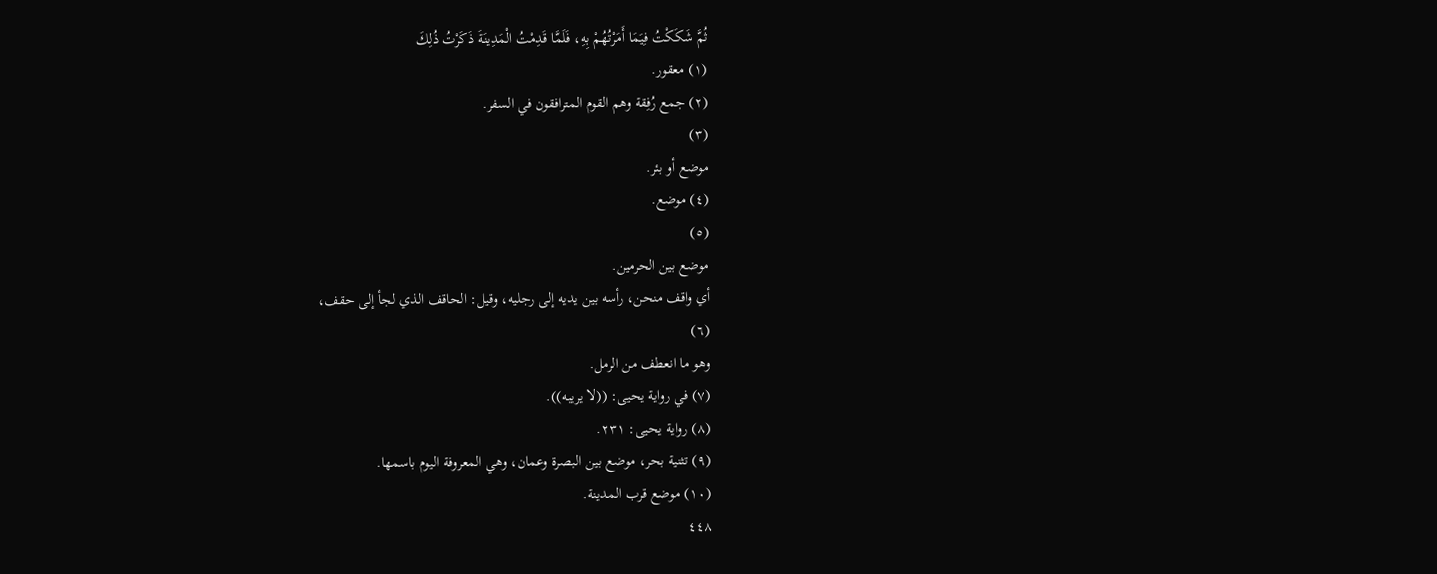ثُمَّ شَكَكْتُ فِيَمَا أَمَرْتُهُمْ بِهِ، فَلَمَّا قَدِمْتُ الْمَدِينَةَ ذَكَرْتُ ذُلِكَ
(١) معقور.
(٢) جمع رُفِقة وهم القوم المترافقون في السفر.
(٣)
موضع أو بئر.
(٤) موضع.
(٥)
موضع بين الحرمين.
أي واقف منحن، رأسه بين يديه إلى رجليه، وقيل: الحاقف الذي لجأ إلى حقف،
(٦)
وهو ما انعطف من الرمل.
(٧) في رواية يحيى: ((لا يريبه)).
(٨) رواية يحيى: ٢٣١.
(٩) تثنية بحر، موضع بين البصرة وعمان، وهي المعروفة اليوم باسمها.
(١٠) موضع قرب المدينة.
٤٤٨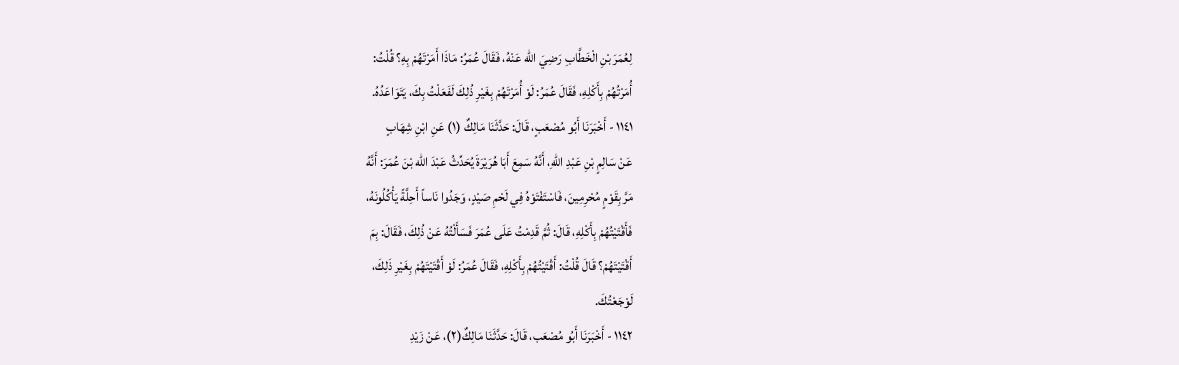لِعُمَرَ بْنِ الْخَطَّابِ رَضِيَ الله عَنْهُ، فَقَالَ عُمَرُ: مَاذَا أَمَرْتَهُمْ بِهِ؟ قُلْتُ:
أُمَرْتُهُمْ بِأَكْلِهِ، فَقَالَ عُمَرُ: لَوْ أُمَرْتَهُمْ بِغَيْرِ ذُلِكَ لَفَعَلْتُ بِكَ، يَتَوَاعَدُهُ.
١١٤١ - أَخْبَرَنَا أَبُو مُصْعَبٍ، قَالَ: حَدَّثَنَا مَالِكٌ (١) عَنِ ابْنِ شِهَابٍ
عَنْ سَالِمٍ بْنِ عَبْدِ اللهِ، أَنَّهُ سَمِعَ أَبَا هُرَيْرَةَ يُحَدِّثُ عَبْدَ الله بْنَ عُمَرَ: أَنَّهُ
مَرَّ بِقَوْمٍ مُحْرِمِينَ، فَاسْتَفْتَوْهُ فِي لَحْمِ صَيْدٍ، وَجَدُوا نَاساً أَحِلَّةً يَأْكُلُونَهُ،
فَأَقْتَيْتُهُمْ بِأَكْلِهِ، قَالَ: ثُمَّ قَدِمْتُ عَلَى عُمَرَ فَسَأَلْتُهُ عَنْ ذُلِكَ، فَقَالَ: بِمَ
أَقْتَيْتَهُمْ؟ قَالَ قُلْتُ: أَقْتَيْتُهُمْ بِأَكْلِهِ، فَقَالَ عُمَرُ: لَوْ أَقْتَيْتَهُمْ بِغَيْرِ ذَلِكَ،
لَوْجَعْتُكَ.
١١٤٢ - أَخْبَرَنَا أَبُو مُصْعَب، قَالَ: حَدَّثَنَا مَالِكٌ(٢)، عَنْ زَيْدِ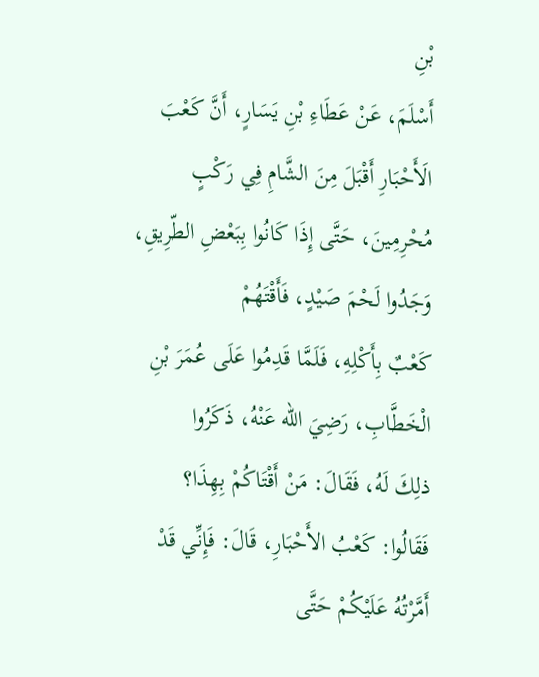بْنِ
أَسْلَمَ، عَنْ عَطَاءِ بْنِ يَسَارٍ، أَنَّ كَعْبَ الَأَحْبَارِ أَقْبَلَ مِنَ الشَّامِ فِي رَكْبٍ
مُحْرِمِينَ، حَتَّى إِذَا كَانُوا بِبَعْضِ الطّرِيقِ، وَجَدُوا لَحْمَ صَيْدٍ، فَأَقْتَهُمْ
كَعْبٌ بِأَكْلِهِ، فَلَمَّا قَدِمُوا عَلَى عُمَرَ بْنِ الْخَطَّابِ، رَضِيَ الله عَنْهُ، ذَكَرُوا
ذلِكَ لَهُ، فَقَالَ: مَنْ أَقْتَاكُمْ بِهِذَا؟ فَقَالُوا: كَعْبُ الأَحْبَارِ، قَالَ: فَإِنِّي قَدْ
أَمَّرْتُهُ عَلَيْكُمْ حَتَّى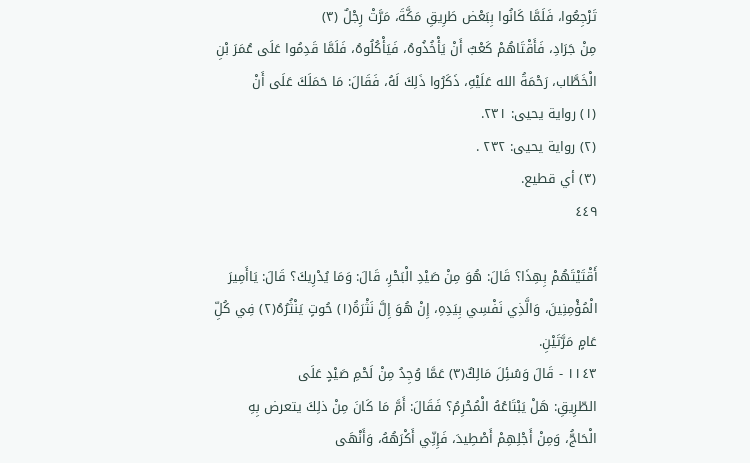تَرْجِعُوا، فَلَمَّا كَانُوا بِبَعْض طَرِيقِ مَكَّةَ، مَرَّتْ رِجْلٌ (٣)
مِنْ جَرَادِ، فَأَقْتَاهُمْ كَعْبٌ أَنْ يَأْخُذُوهُ، فَيَأْكُلُوهُ، فَلَمَّا قَدِمُوا عَلَى عُمَرَ بْنِ
الْخَطَّاب، رَحْمَةُ الله عَلَيْهِ، ذَكَرُوا ذَلِكَ لَهُ، فَقَالَ: مَا حَمَلَكَ عَلَى أَنْ
(١) رواية يحيى: ٢٣١.
(٢) رواية يحيى: ٢٣٢ .
(٣) أي قطيع.
٤٤٩

أَقْتَيْتَهُمْ بِهِذَا؟ قَالَ: هُوَ مِنْ صَيْدِ الْبَحْرِ، قَالَ: وَمَا يُدْرِيكَ؟ قَالَ: يَاأَمِيرَ
الْمُؤْمِنِينَ، وَالَّذِي نَفْسِي بِيَدِهِ، إِنْ هُوَ إِلَّ نَثْرَةُ(١) حُوتٍ يَنْثُرُهُ(٢) فِي كُلِّ
عَامٍ مَرَّتَيْنِ.
١١٤٣ - قَالَ وَسُئِلَ مَالِكٌ(٣) عَمَّا وُجِدُ مِنْ لَحْمِ صَيْدٍ عَلَى
الطّرِيقِ: هَلْ يَبْتَاعُهُ الْمُحْرِمُ؟ فَقَالَ: أَمَّ مَا كَانَ مِنْ ذلِكَ يتعرض بِهِ
الْحَاجُّ، وَمِنْ أَجْلِهِمْ أَصْطِيدَ، فَإِنِّي أَكْرَهُهُ، وَأَنْهَى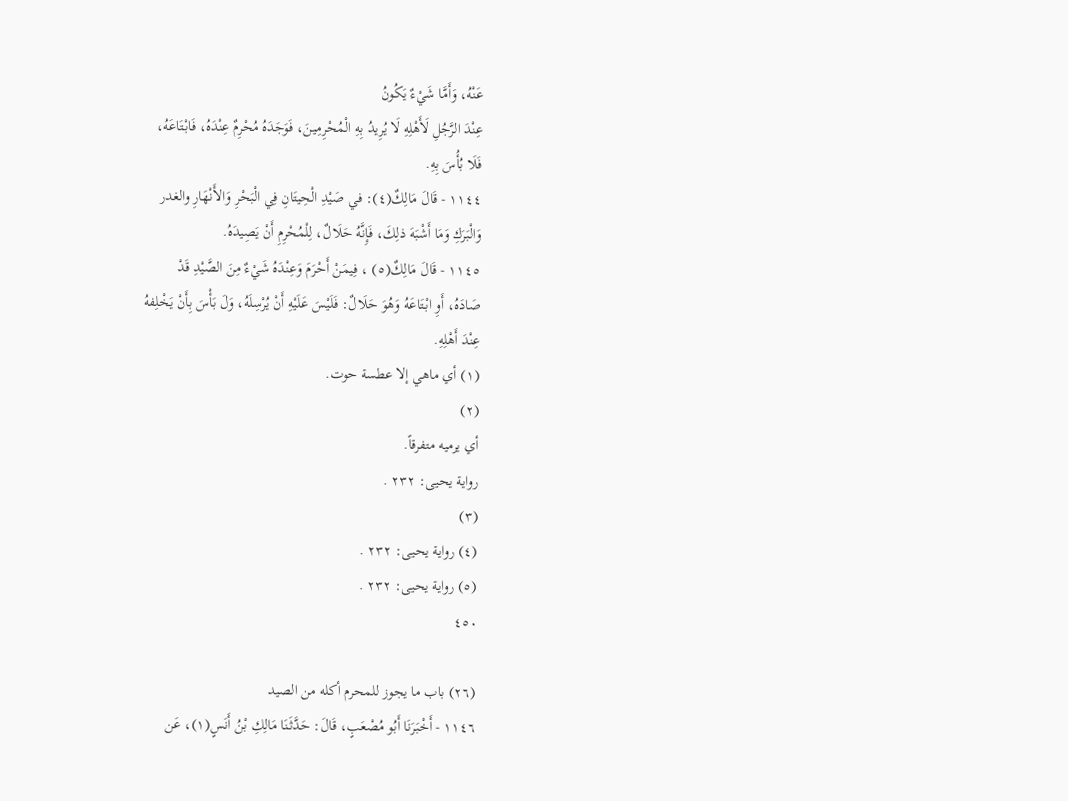عَنْهُ، وَأَمَّا شَيْءٌ يَكُونُ
عِنْدَ الرَّجُلِ لَأَهْلِهِ لَا يُرِيدُ بِهِ الْمُحْرِمِينَ، فَوَجَدَهُ مُحْرِمٌ عِنْدَهُ، فَابْتَاعَهُ،
فَلَا بُأُسَ بِهِ.
١١٤٤ - قَالَ مَالِكٌ(٤): في صَيْدِ الْحِيتَانِ فِي الْبَحْرِ وَالأَنْهَارِ والغدر
وَالْبَرَكِ وَمَا أَشْبَهَ ذلِكَ، فَإِنَّهُ حَلَالٌ، لِلْمُحْرِمِ أَنْ يَصِيدَهُ.
١١٤٥ - قَالَ مَالِكٌ(٥) ، فِيمَنْ أَحْرَمَ وَعِنْدَهُ شَيْءٌ مِنَ الصَّيْدِ قَدْ
صَادَهُ، أَوِ ابْتَاعَهُ وَهُوَ حَلَالٌ: فَلَيْسَ عَلَيْهِ أَنْ يُرْسِلَهُ، وَلَ بَأْسَ بِأَنْ يَخْلِفهُ
عِنْدَ أَهْلِهِ.
(١) أي ماهي إلا عطسة حوت.
(٢)
أي يرميه متفرقاً.
رواية يحيى: ٢٣٢ .
(٣)
(٤) رواية يحيى: ٢٣٢ .
(٥) رواية يحيى: ٢٣٢ .
٤٥٠

(٢٦) باب ما يجوز للمحرم أكله من الصيد
١١٤٦ - أَخْبَرَنَا أَبُو مُصْعَبٍ، قَالَ: حَدَّثَنَا مَالِكِ بْنُ أَنَسٍ(١)، عَن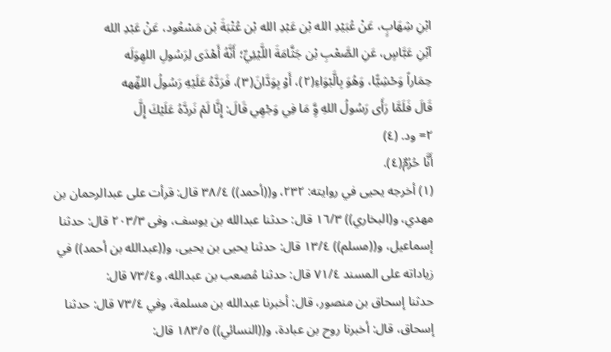ابْنِ شِهَابٍ، عَنْ عُبَيْدِ الله بْن عَبْدِ الله بْن عُتْبَةَ بْن مَسْعُود، عَنْ عَبْدِ الله
آبْنِ عَبَّاسٍ، عَنِ الصَّعْبِ بْن جَثَّامَةَ اللَّيْئِيِّ؛ أَنَّهُ أَهْدَى لِرَسُولِ اللهِوَلَه
حِمَاراً وَحْشِيًّا، وَهُوَ بِالَّبْوَاءِ(٢)، أَوْ بِوَدَّانَ(٣)، فَرَدَّهُ عَلَيْهِ رَسُولُ اللهِّهه
قَالَ فَلَمَّا رَأَى رَسُولُ اللهِ وَِّ مَا فِي وَجْهِي قَالَ: إِنَّا لَمْ نَردَّهُ عَلَيْكَ إِلَّ
٢= ود. (٤)
أَنَّا حُرُمٌ(٤).
(١) أخرجه يحيى في روايته: ٢٣٢، و((أحمد)) ٣٨/٤ قال: قرأت على عبدالرحمان بن
مهدي، و(البخاري)) ١٦/٣ قال: حدثنا عبدالله بن يوسف، وفى ٢٠٣/٣ قال: حدثنا
إسماعيل، و((مسلم)) ١٣/٤ قال: حدثنا يحيى بن يحيى، و((عبدالله بن أحمد)) في
زياداته على المسند ٧١/٤ قال: حدثنا مُصعب بن عبدالله، و٧٣/٤ قال:
حدثنا إسحاق بن منصور، قال: أخبرنا عبدالله بن مسلمة، وفي ٧٣/٤ قال: حدثنا
إسحاق، قال: أخبرنا روح بن عبادة، و((النسائي)) ١٨٣/٥ قال: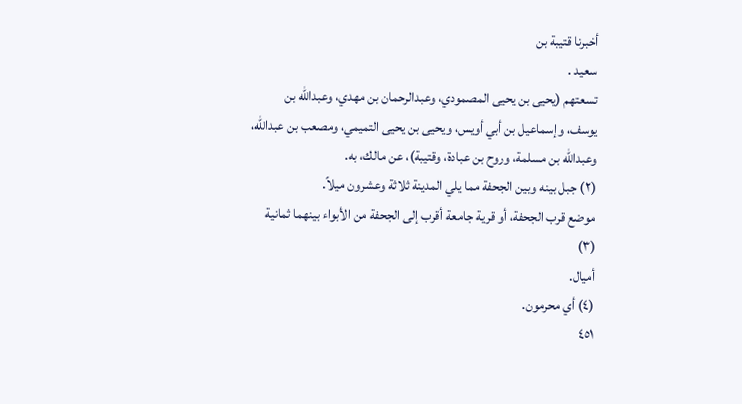أخبرنا قتيبة بن
سعید .
تسعتهم (يحيى بن يحيى المصمودي، وعبدالرحمان بن مهدي، وعبدالله بن
يوسف، وإسماعيل بن أبي أويس، ويحيى بن يحيى التميمي، ومصعب بن عبدالله،
وعبدالله بن مسلمة، وروح بن عبادة، وقتيبة)، عن مالك، به.
(٢) جبل بينه وبين الجحفة مما يلي المدينة ثلاثة وعشرون ميلاً.
موضع قرب الجحفة، أو قرية جامعة أقرب إلى الجحفة من الأبواء بينهما ثمانية
(٣)
أمیال.
(٤) أي محرمون.
٤٥١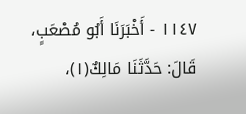١١٤٧ - أَخْبَرَنَا أَبُو مُصْعَبٍ، قَالَ: حَدَّثَنَا مَالِكٌ(١)،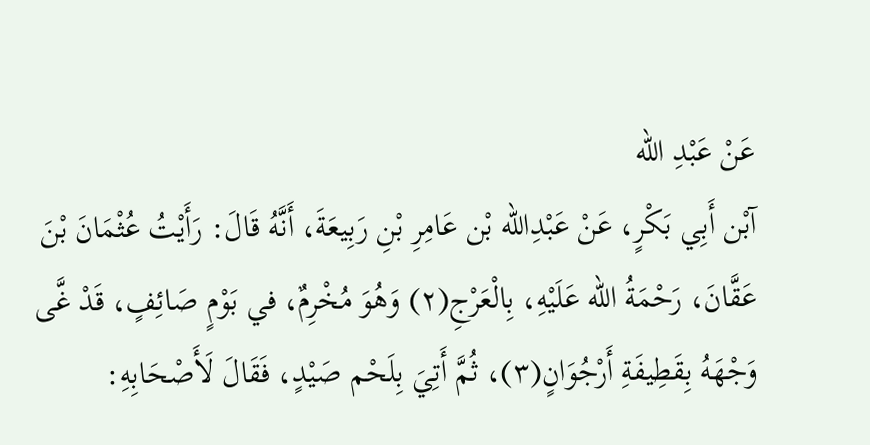عَنْ عَبْدِ الله
آبْن أَبِي بَكْرٍ، عَنْ عَبْدِالله بْن عَامِرِ بْنِ رَبِيعَةَ، أَنَّهُ قَالَ: رَأَيْتُ عُثْمَانَ بْنَ
عَقَّانَ، رَحْمَةُ الله عَلَيْهِ، بِالْعَرْجِ(٢) وَهُوَ مُخْرِمٌ، في بَوْمٍ صَائِفٍ، قَدْ غَّى
وَجْهَهُ بِقَطِيفَةِ أَرْجُوَانٍ(٣)، ثُمَّ أَتِيَ بِلَحْم صَيْدٍ، فَقَالَ لَأَصْحَابِهِ: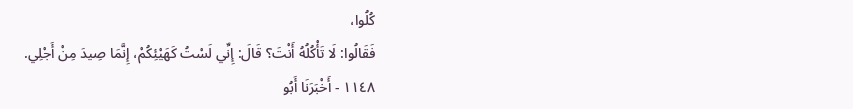كُلُوا،
فَقَالُوا: لَا تَأْكُلُهُ أَنْتَ؟ قَالَ: إِنِّي لَسْتُ كَهَيْئِكُمْ، إِنَّمَا صِيدَ مِنْ أَجْلِي.
١١٤٨ - أَخْبَرَنَا أَبُو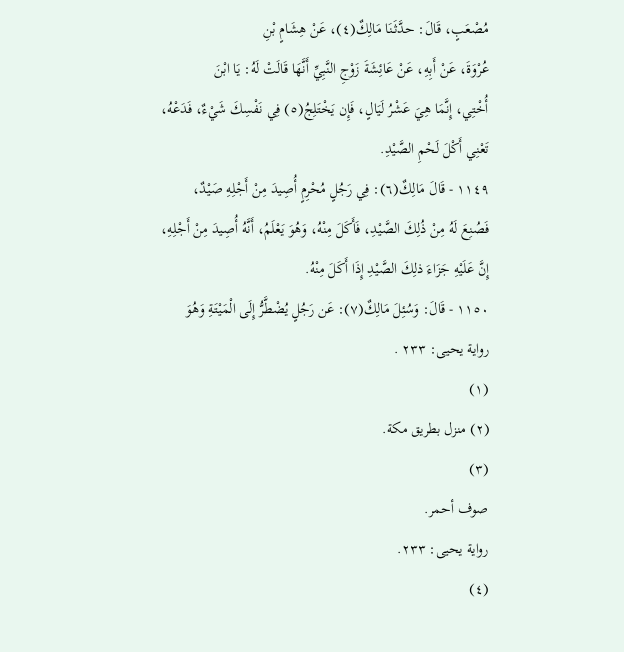مُصْعَبٍ، قَالَ: حدَّثَنَا مَالِكٌ(٤)، عَنْ هِشَامٍ بْنِ
عُرْوَةَ، عَنْ أَبِهِ، عَنْ عَائِشَةَ زَوْجِ النَّبِيِّ أَنَّهَا قَالَتْ لَهُ: يَا ابْنَ
أُخْتِي، إِنَّمَا هِيَ عَشْرُ لَيَالٍ، فَإِن يَخْتَلِجُ(٥) فِي نَفْسِكَ شَيْءٌ، فَدَعْهُ،
تَعْنِي أَكْلَ لَحْمِ الصَّيْدِ.
١١٤٩ - قَالَ مَالِكٌ(٦): فِي رَجُلٍ مُحْرِمٍ أُصِيدَ مِنْ أَجْلِهِ صَيْدٌ،
فَصُنِعَ لَهُ مِنْ ذُلِكَ الصَّيْدِ، فَأَكَلَ مِنْهُ، وَهُوَ يَعْلَمُ، أَنَّهُ أُصِيدَ مِنْ أَجْلِهِ،
إِنَّ عَلَيْهِ جَزَاءَ ذلِكَ الصَّيْدِ إِذَا أَكَلَ مِنْهُ.
١١٥٠ - قَالَ: وَسُئِلَ مَالِكٌ(٧): عَن رَجُلٍ يُضْطَّرُّ إِلَى الْمَيْتَةِ وَهُوَ
رواية يحيى: ٢٣٣ .
(١)
(٢) منزل بطريق مكة.
(٣)
صوف أحمر.
رواية يحيى: ٢٣٣.
(٤)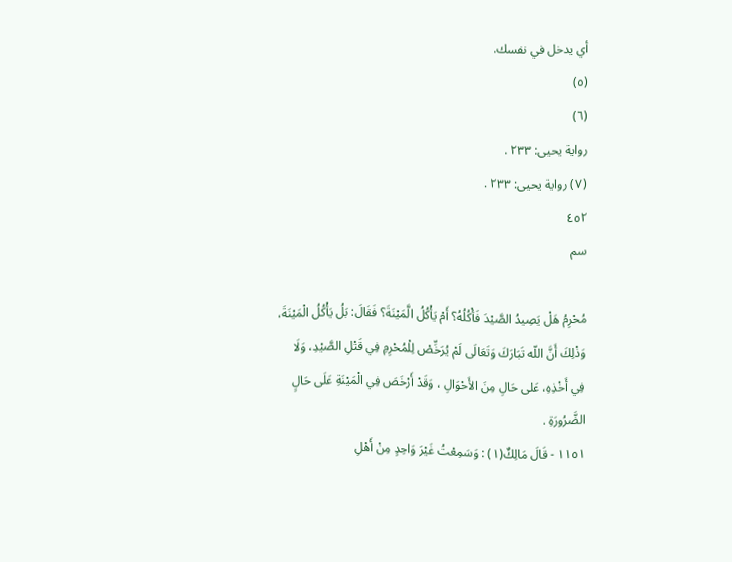أي يدخل في نفسك.
(٥)
(٦)
رواية يحيى: ٢٣٣ .
(٧) رواية يحيى: ٢٣٣ .
٤٥٢
سم

مُحْرِمُ هَلْ يَصِيدُ الصَّيْدَ فَأْكُلُهُ؟ أَمْ يَأْكُلُ الَّمَيْنَةَ؟ فَقَالَ: بَلُ يَأْكُلُ الْمَيْنَةَ،
وَذْلِكَ أَنَّ اللّه تَبَارَكَ وَتَعَالَى لَمْ يُرَخِّصْ لِلْمُحْرِمِ فِي قَتْلِ الصَّيْدِ، وَلَا
فِي أَخْذِهِ، عَلى حَالِ مِنَ الأَحْوَالِ ، وَقَدْ أَرْخَصَ فِي الْمَيْنَةِ عَلَى حَالٍ
الضَّرُورَةِ .
١١٥١ - قَالَ مَالِكٌ(١) : وَسَمِعْتُ غَيْرَ وَاحِدٍ مِنْ أَهْلِ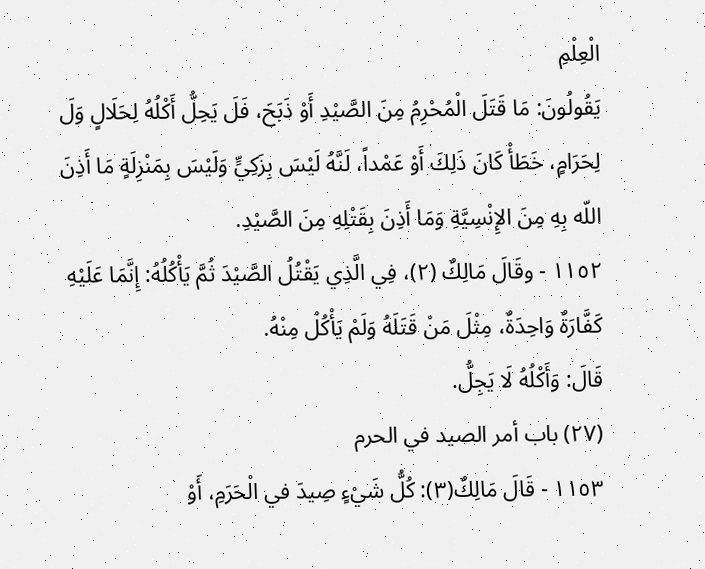الْعِلْمِ
يَقُولُونَ: مَا قَتَلَ الْمُحْرِمُ مِنَ الصَّيْدِ أَوْ ذَبَحَ، فَلَ يَحِلُّ أَكْلُهُ لِحَلَالٍ وَلَ
لِحَرَامٍ، خَطَأْ كَانَ ذَلِكَ أَوْ عَمْداً، لَنَّهُ لَيْسَ بِزَكِيٍّ وَلَيْسَ بِمَنْزِلَةٍ مَا أَذِنَ
اللّه بِهِ مِنَ الإِنْسِيَّةِ وَمَا أَذِنَ بِقَتْلِهِ مِنَ الصَّيْدِ.
١١٥٢ - وقَالَ مَالِكٌ (٢)، فِي الَّذِي يَقْتُلُ الصَّيْدَ ثُمَّ يَأْكُلُهُ: إِنَّمَا عَلَيْهِ
كَفَّارَةٌ وَاحِدَةٌ، مِثْلَ مَنْ قَتَلَهُ وَلَمْ يَأْكُلْ مِنْهُ.
قَالَ: وَأَكْلُهُ لَا يَجِلُّ.
(٢٧) باب أمر الصيد في الحرم
١١٥٣ - قَالَ مَالِكٌ(٣): كُلُّ شَيْءٍ صِيدَ في الْحَرَمِ، أَوْ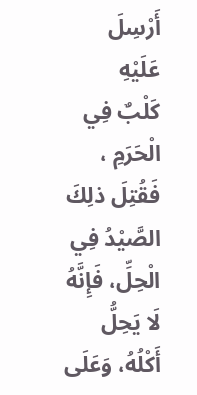أَرْسِلَ عَلَيْهِ
كَلْبٌ فِي الْحَرَمِ ، فَقُتِلَ ذلِكَ الصَّيْدُ فِي الْحِلِّ، فَإِنَّهُ لَا يَحِلُّ أَكْلُهُ، وَعَلَى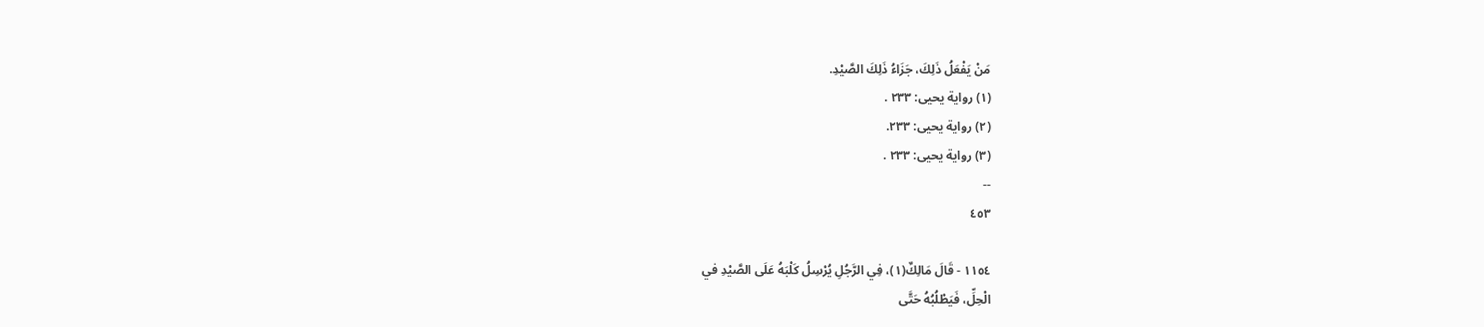مَنْ يَفْعَلُ ذَلِكَ، جَزَاءُ ذَلِكَ الصَّيْدِ.
(١) رواية يحيى: ٢٣٣ .
(٢) رواية يحيى: ٢٣٣.
(٣) رواية يحيى: ٢٣٣ .
--
٤٥٣

١١٥٤ - قَالَ مَالِكٌ(١)، فِي الرَّجُلِ يُرْسِلُ كَلْبَهُ عَلَى الصَّيْدِ في
الْحِلِّ، فَيَطْلُبُهُ حَتَّى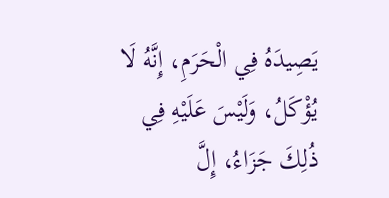يَصِيدَهُ فِي الْحَرَمِ، إِنَّهُ لَا يُؤْكَلُ، وَلَيْسَ عَلَيْهِ فِي
ذُلِكَ جَزَاءُ، إِلَّ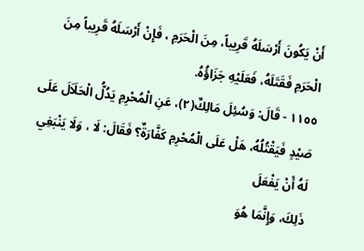أَنْ يَكُونَ أَرْسَلَهُ قَرِيباً، مِنَ الْحَرَمِ ، فَإِنْ أَرْسَلَهُ قَرِيباً مِنَ
الْحَرَمِ فَقَتَلَهُ، فَعَلَيْهِ جَزَاؤُهُ.
١١٥٥ - قَالَ: وَسُئِلَ مَالِكٌ(٢)، عَنِ الْمُحْرِمِ يَدُلُّ الْحَلَاَلَ عَلَى
صَيْدٍ فَيَقْتُلُهُ، هَلْ عَلَى الْمُحْرِمِ كَفَّارَةٌ؟ فَقَالَ: لَا ، وَلَا يَنْبَغِي لَهُ أَنْ يَفْعَلَ
ذَلِكَ، وَإِنَّمَا هُوَ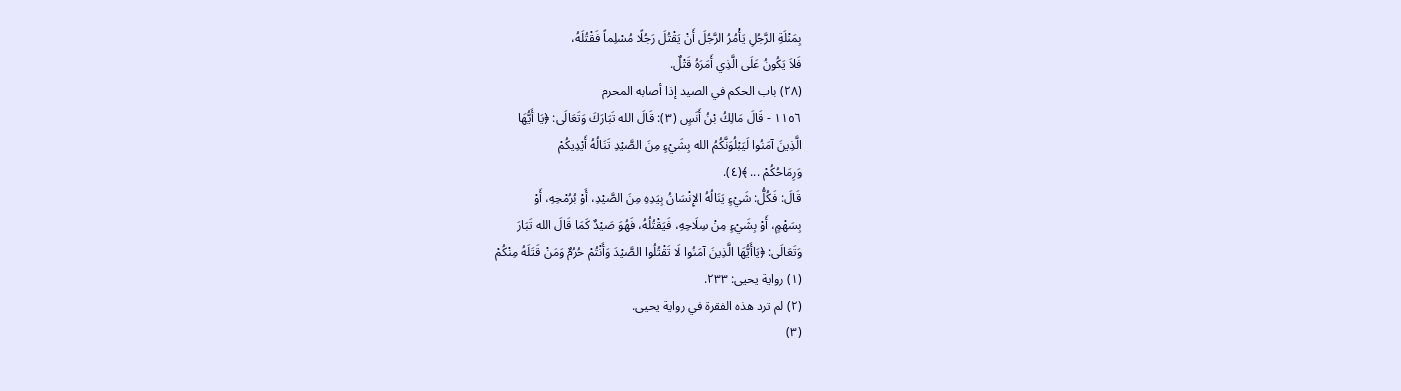بِمَنْلَةِ الرَّجُلِ يَأْمُرُ الرَّجُلَ أَنْ يَقْتُلَ رَجُلًا مُسْلِماً فَقْتُلَهُ،
فَلاَ يَكُونُ عَلَى الَّذِي أَمَرَهُ قَتْلٌ.
(٢٨) باب الحكم في الصيد إذا أصابه المحرم
١١٥٦ - قَالَ مَالِكُ بْنُ أَنَسٍ (٣): قَالَ الله تَبَارَكَ وَتَعَالَى: ﴿يَا أَيُّهَا
الَّذِينَ آمَنُوا لَيَبْلُوَنَّكُمُ الله بِشَيْءٍ مِنَ الصَّيْدِ تَنَالُهُ أَيْدِيكُمْ
وَرِمَاحُكُمْ ... ﴾(٤).
قَالَ: فَكُلُّ: شَيْءٍ يَنَالُهُ الإِنْسَانُ بِيَدِهِ مِنَ الصَّيْدِ، أَوْ بُرُمْحِهِ، أَوْ
بِسَهْمٍ، أَوْ بِشَيْءٍ مِنْ سِلَاحِهِ، فَيَقْتُلُهُ، فَهُوَ صَيْدٌ كَمَا قَالَ الله تَبَارَ
وَتَعَالَى: ﴿يَاأَيُّهَا الَّذِينَ آمَنُوا لَا تَقْتُلُوا الصَّيْدَ وَأَنْتُمْ حُرُمٌ وَمَنْ قَتَلَهُ مِنْكُمْ
(١) رواية يحيى: ٢٣٣.
(٢) لم ترد هذه الفقرة في رواية يحيى.
(٣)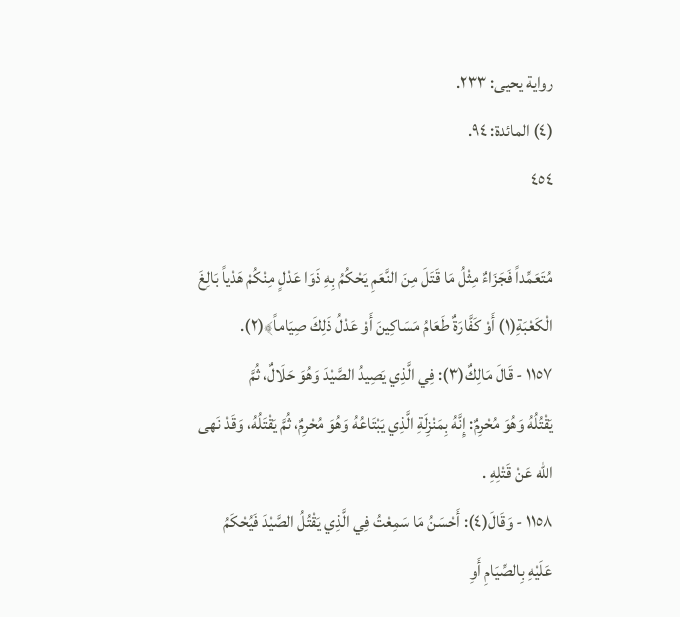رواية يحيى: ٢٣٣.
(٤) المائدة: ٩٤.
٤٥٤

مُتَعَمِّداً فَجَزَاءٌ مِثْلُ مَا قَتَلَ مِنَ النَّعَمِ يَحْكُمُ بِهِ ذَوَا عَدْلٍ مِنْكُمْ هَدْياً بَالِغَ
الْكَعْبَةِ(١) أَوْ كَفَّارَةٌ طَعَامُ مَسَاكِينَ أَوْ عَدْلُ ذَلِكَ صِيَاماً﴾(٢).
١١٥٧ - قَالَ مَالِكٌ(٣): فِي الَّذِي يَصِيدُ الصَّيْدَ وَهُوَ حَلَالٌ، ثُمَّ
يَقْتُلُهُ وَهُوَ مُحْرِمٌ: إِنَّهُ بِمَنْزِلَةِ الَّذِي يَبْتَاعُهُ وَهُوَ مُحْرِمٌ، ثُمَّ يَقْتَلُهُ، وَقَدْ نَهى
الله عَنْ قَتْلِهِ .
١١٥٨ - وَقَالَ(٤): أَحْسَنُ مَا سَمِعْتُ فِي الَّذِي يَقْتُلُ الصَّيْدَ فَيُحْكَمُ
عَلَيْهِ بِالصِّيَامِ أَوِ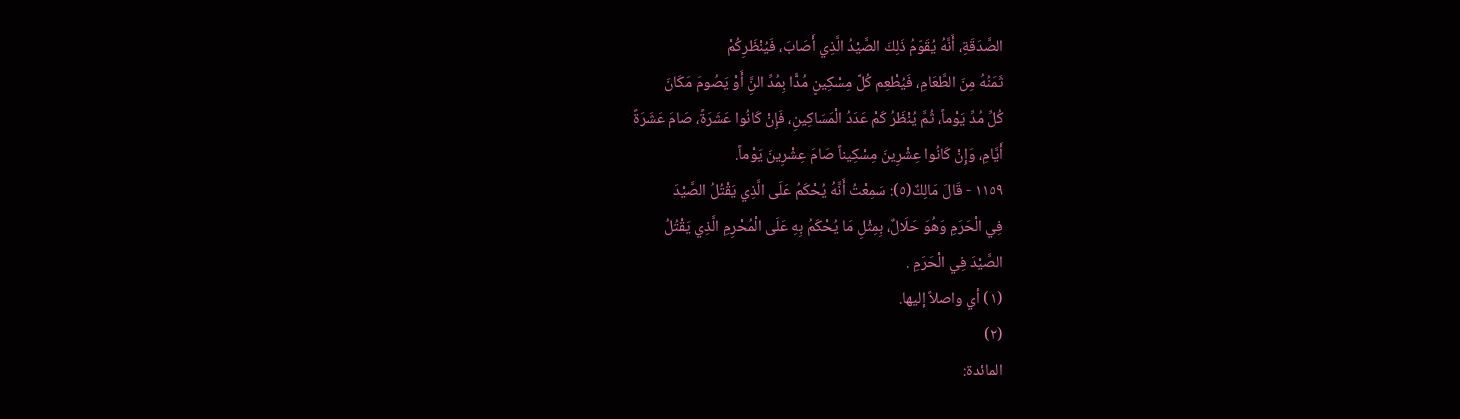الصَّدَقَةِ، أَنَّهُ يُقَوّمُ ذَلِكَ الصَّيْدُ الَّذِي أَصَابَ، فَيُنْظَرِكُمْ
ثَمَنُهُ مِنَ الطَّعَامِ، فَيُطْعِم كُلَّ مِسْكِينٍ مُدًّا بِمُدِّ النَِّ أَوْ يَصُومَ مَكَانَ
كُلِّ مُدِّ يَوْماً، ثُمَّ يُنْظَرُ كَمْ عَدَدُ الْمَسَاكِينِ، فَإِنْ كَانُوا عَشَرَةً، صَامَ عَشَرَةً
أَيَّامِ، وَإِنْ كَانُوا عِشْرِينَ مِسْكِيناً صَامَ عِشْرِينَ يَوْماً.
١١٥٩ - قَالَ مَالِكٌ(٥): سَمِعْتُ أَنَّهُ يُحْكَمُ عَلَى الَّذِي يَقْتُلُ الصَّيْدَ
فِي الْحَرَمِ وَهُوَ حَلَالٌ، بِمِثْلِ مَا يُحْكَمُ بِهِ عَلَى الْمُحْرِمِ الَّذِي يَقْتُلُ
الصَّيْدَ فِي الْحَرَمِ .
(١) أي واصلاً إليها.
(٢)
المائدة: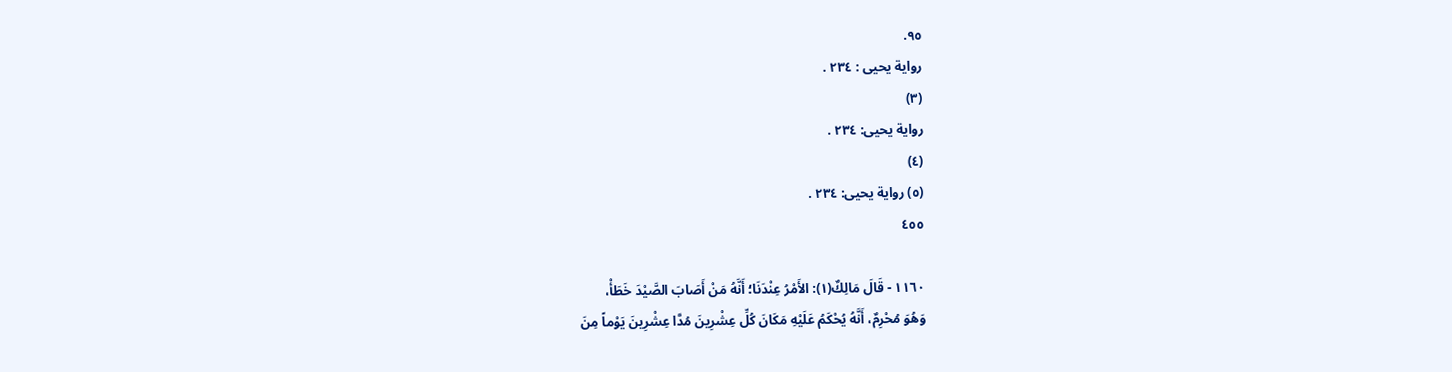٩٥.
رواية يحيى : ٢٣٤ .
(٣)
رواية يحيى: ٢٣٤ .
(٤)
(٥) رواية يحيى: ٢٣٤ .
٤٥٥

١١٦٠ - قَالَ مَالِكٌ(١): الأَمْرُ عِنْدَنَا؛ أَنَّهُ مَنْ أَصَابَ الصَّيْدَ خَطَأْ،
وَهُوَ مُحْرِمٌ، أَنَّهُ يُحْكَمُ عَلَيْهِ مَكَانَ كُلِّ عِشْرِينَ مُدَّا عِشْرِينَ يَوْماً مِنَ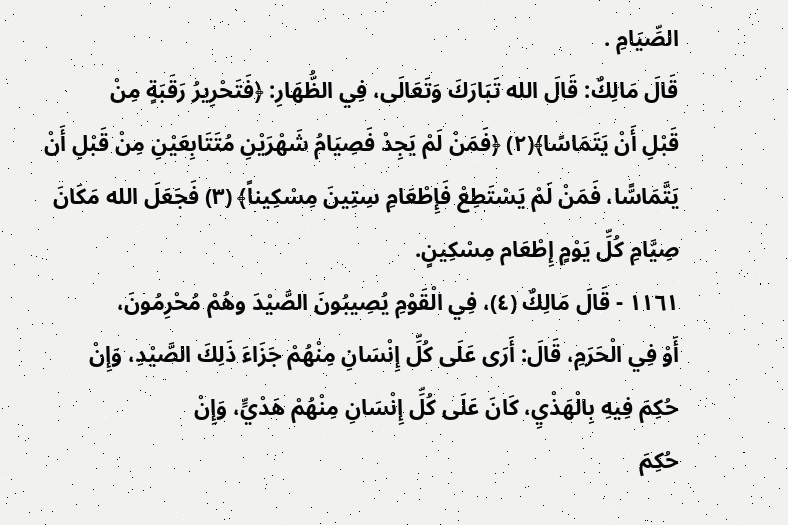الصِّيَامِ .
قَالَ مَالِكٌ: قَالَ الله تَبَارَكَ وَتَعَالَى، فِي الظُّهَارِ: ﴿فَتَحْرِيرُ رَقَبَةٍ مِنْ
قَبْلِ أَنْ يَتَمَاسًا﴾(٢) ﴿فَمَنْ لَمْ يَجِدْ فَصِيَامُ شَهْرَيْنِ مُتَتَابِعَيْنِ مِنْ قَبْلِ أَنْ
يَتَّمَاسًّا، فَمَنْ لَمْ يَسْتَطِعْ فَإِطْعَامِ سِتِينَ مِسْكِيناً﴾ (٣) فَجَعَلَ الله مَكَانَ
صِيَّامِ كُلِّ يَوْمٍ إِطْعَام مِسْكِينٍ.
١١٦١ - قَالَ مَالِكٌ (٤)، فِي الْقَوْمِ يُصِيبُونَ الصَّيْدَ وهُمْ مُحْرِمُونَ،
أَوْ فِي الْحَرَمِ، قَالَ: أَرَى عَلَى كُلِّ إِنْسَانِ مِنْهُمْ جَزَاءَ ذَلِكَ الصَّيْدِ، وَإِنْ
حُكِمَ فِيهِ بِالْهَذْيِ، كَانَ عَلَى كُلِّ إِنْسَانِ مِنْهُمْ هَدْيٍّ، وَإِنْ
حُكِمَ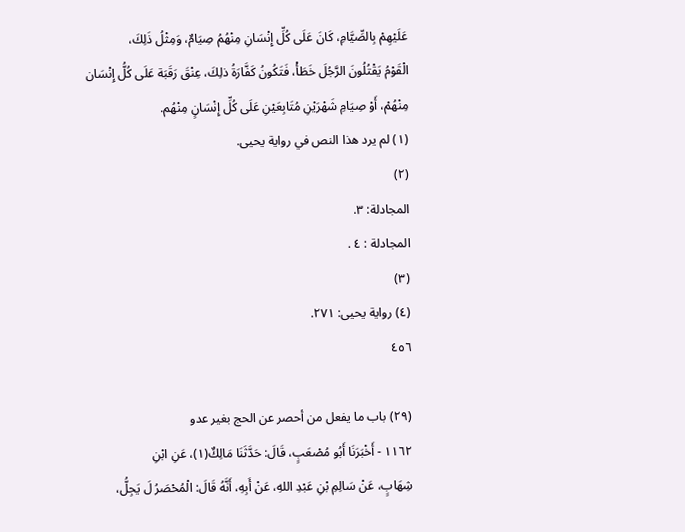عَلَيْهِمْ بِالصِّيَّامِ، كَانَ عَلَى كُلِّ إِنْسَانِ مِنْهُمُ صِيَامٌ، وَمِثْلُ ذَلِكَ،
الْقَوْمُ يَقْتُلُونَ الرَّجُلَ خَطَأْ، فَتَكُونُ كَفَّارَةُ ذلِكَ، عِنْقَ رَقَبَة عَلَى كُلُّ إِنْسَان
مِنْهُمْ، أَوْ صِيَامِ شَهْرَيْنِ مُتَابِعَيْنِ عَلَى كُلِّ إِنْسَانٍ مِنْهُم.
(١) لم يرد هذا النص في رواية يحيى.
(٢)
المجادلة: ٣.
المجادلة : ٤ .
(٣)
(٤) رواية يحيى: ٢٧١.
٤٥٦

(٢٩) باب ما يفعل من أحصر عن الحج بغير عدو
١١٦٢ - أَخْبَرَنَا أَبُو مُصْعَبٍ، قَالَ: حَدَّثَنَا مَالِكٌ(١)، عَنِ ابْنِ
شِهَابٍ، عَنْ سَالِمِ بْنِ عَبْدِ اللهِ، عَنْ أَبِهِ، أَنَّهُ قَالَ: الْمُحْصَرُ لَ يَجِلُّ،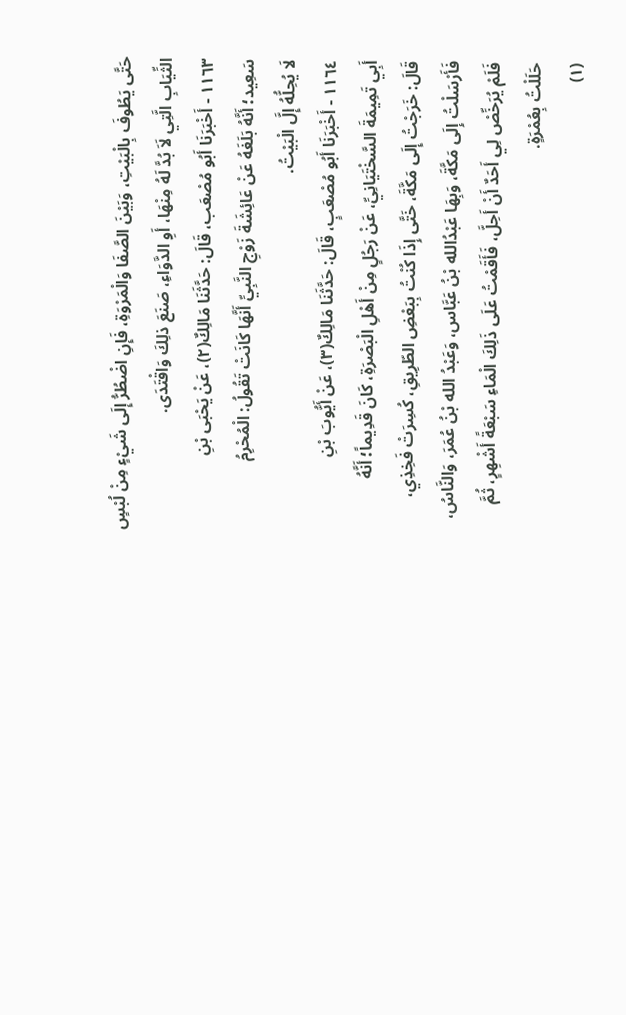حَتَّى يَطُوفَ بِالْبَيْتِ، وَبَيْنَ الصَّفَا وَالْمَرْوَةِ، فَإِنِ اضْطُرُّ إِلَى شَيْءٍ مِنْ لُبْسٍ
الثِّيَابِ الَّتِي لَاَ بُدَّ لَهُ مِنْهَا، أَوِ الدَّوَاءِ، صَنَعَ ذلِكَ وَاقْتَدَى.
١١٦٣ - أَخْبَرَنَا أَبُو مُصْعَب، قَالَ: حَدَّثَنَا مَالِكٌ(٢)، عَنْ يَحْبَى بْنِ
سَعِيد؛ أَنَّهُ بَلَغَهُ عَنْ عَائِشَةَ زَوْجِ النَّبِيِّ أَنَّهَا كَانَتْ تَقُولُ: الْمُحْرِمُ
لَا يُحِلُّهُ إِلَّ الْبَيْتُ.
١١٦٤ - أَخْبَرَنَا أَبُو مُصْعَبٍ، قَالَ: حَدَّثَنَا مَالِكٌ(٣)، عَنْ أَيُّوبَ بْنِ
أَبِي تَمِيمَةَ السَّخْتَيَانِيِّ، عَنْ رَجُلٍ مِنْ أَهْلِ الْبَصْرَةِ، كَانَ قَدِيماً؛ أَنَّهُ
قَالَ: خَرَجْتُ إِلَى مَكَّةَ، خَتَّى إِذَا كُنْتُ بِبَعْضِ الطّرِيقِ، كُسِرَتْ فَخِذِي،
فَأَرْسَلْتُ إِلَى مَكَّةَ، وَبِهَا عَبْدُالله بْنُ عَبَّاس، وَعَبْدُ الله بْنُ عُمَرَ، وَالنَّاسُ،
فَلَمْ يُرَخِّصْ لِي أَحَدٌ أَنْ أَحِلَّ، فَأَقَمْتُ عَلَى ذَلِكَ الْمَاءِ سَبْعَةً أَشْهِرٍ، ثُمَّ
حَلَلْتُ بِعُمْرَةٍ.
(١)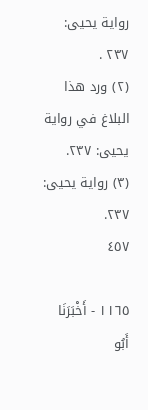رواية يحيى: ٢٣٧ .
(٢) ورد هذا البلاغ في رواية يحيى: ٢٣٧.
(٣) رواية يحيى: ٢٣٧.
٤٥٧

١١٦٥ - أَخْبَرَنَا أَبُو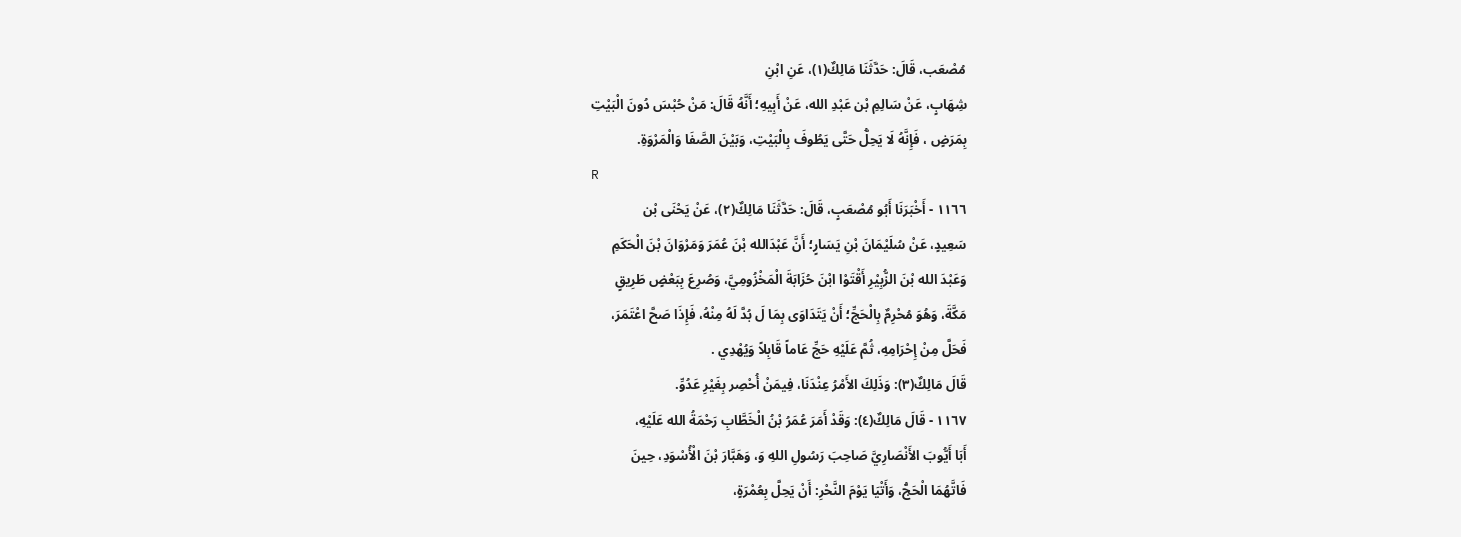مُصْعَب، قَالَ: حَدَّثَنَا مَالِكٌ(١)، عَنِ ابْنِ
شِهَابٍ، عَنْ سَالِمِ بْن عَبْدِ الله، عَنْ أَبِيهِ؛ أَنَّهُ قَالَ: مَنْ حُبْسَ دُونَ الْبَيْتِ
بِمَرَضٍ ، فَإِنَّهُ لَا يَحِلُّ حَتَّى يَطُوفَ بِالْبَيْتِ، وَبَيْنَ الصَّفَا وَالْمَرْوَةِ.
R
١١٦٦ - أَخْبَرَنَا أَبُو مُصْعَبٍ، قَالَ: حَدَّثَنَا مَالِكٌ(٢)، عَنْ يَحْنَى بْن
سَعِيدٍ، عَنْ سُلَيْمَانَ بْنِ يَسَارٍ؛ أَنَّ عَبْدَالله بْنَ عُمَرَ وَمَرْوَانَ بْنَ الْحَكَمِ
وَعَبْدَ الله بْنَ الزُّبِيْرِ أَقْتَوْا ابْنَ حُزَابَةَ الْمَخْزُومِيَّ، وَصُرِعَ بِبَعْضٍ طَرِيقٍ
مَكَّةَ، وَهُوَ مُحْرِمٌ بِالْحَجِّ؛ أَنْ يَتَدَاوَى بِمَا لَ بُدَّ لَهُ مِنْهُ، فَإِذَا صَحَّ اعْتَمَرَ،
فَحَلَّ مِنْ إِحْرَامِهِ، ثُمَّ عَلَيْهِ حَجِّ عَاماً قَابِلاً وَيُهْدِي .
قَالَ مَالِكٌ(٣): وَذَلِكَ الأَمْرُ عِنْدَنَا، فِيمَنْ أُحْصِر بِغَيْرِ عَدُوِّ.
١١٦٧ - قَالَ مَالِكٌ(٤): وَقَدْ أَمَرَ عُمَرُ بْنُ الْخَطَّابِ رَحْمَةُ الله عَلَيْهِ،
أَبَا أَيُّوبَ الأَنْصَارِيَّ صَاحِبَ رَسُولِ اللهِ وَ، وَهَبَّارَ بْنَ الْأُسْوَدِ، حِينَ
فَاتَّهُمَا الْحَجُّ، وَأَتْيَا يَوْمَ النَّحْرِ: أَنْ يَحِلَّ بِعُمْرَةٍ،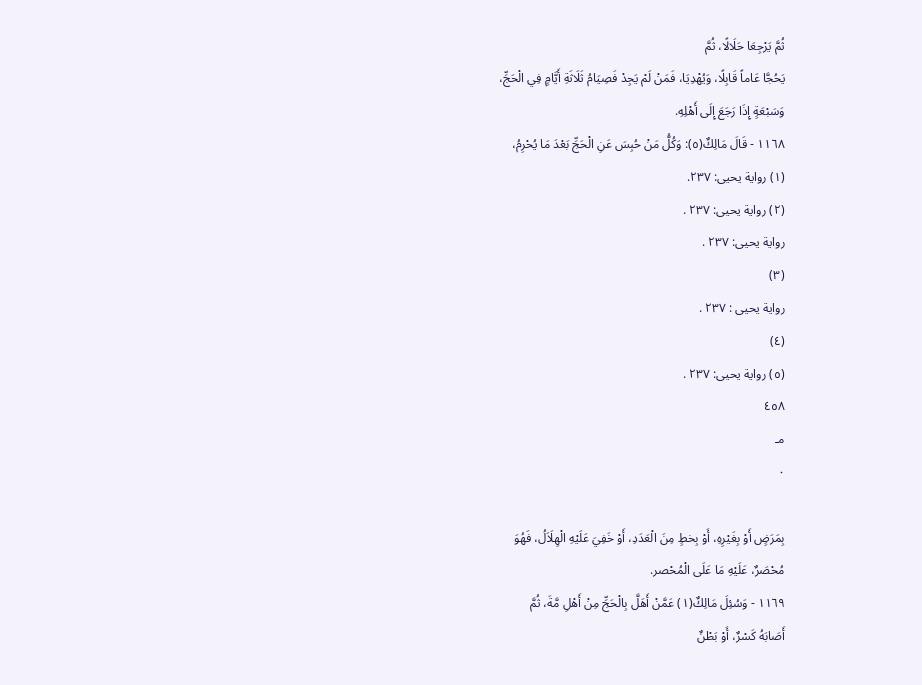ثُمَّ يَرْجِعَا حَلَالًا، ثُمَّ
يَحُجَّا عَاماً قَابِلًا، وَيُهْدِيَا، فَمَنْ لَمْ يَجِدْ فَصِيَامُ ثَلَاثَةِ أَيَّامٍ فِي الْحَجِّ،
وَسَبْعَةٍ إِذَا رَجَعَ إِلَى أَهْلِهِ.
١١٦٨ - قَالَ مَالِكٌ(٥): وَكُلُّ مَنْ حُبِسَ عَنِ الْحَجِّ بَعْدَ مَا يُحْرِمُ،
(١) رواية يحيى: ٢٣٧.
(٢) رواية يحيى: ٢٣٧ .
رواية يحيى: ٢٣٧ .
(٣)
رواية يحيى : ٢٣٧ .
(٤)
(٥) رواية يحيى: ٢٣٧ .
٤٥٨
مـ
٠

بِمَرَضٍ أَوْ بِغَيْرِهِ، أَوْ بِخطٍ مِنَ الْعَدَدِ، أَوْ خَفِيَ عَلَيْهِ الْهِلَاَلُ، فَهُوَ
مُحْصَرٌ، عَلَيْهِ مَا عَلَى الْمُحْصر.
١١٦٩ - وَسُئِلَ مَالِكٌ(١) عَمَّنْ أَهَلَّ بِالْحَجِّ مِنْ أَهْلِ مَّةَ، ثُمَّ
أَصَابَهُ كَسْرٌ، أَوْ بَطْنٌ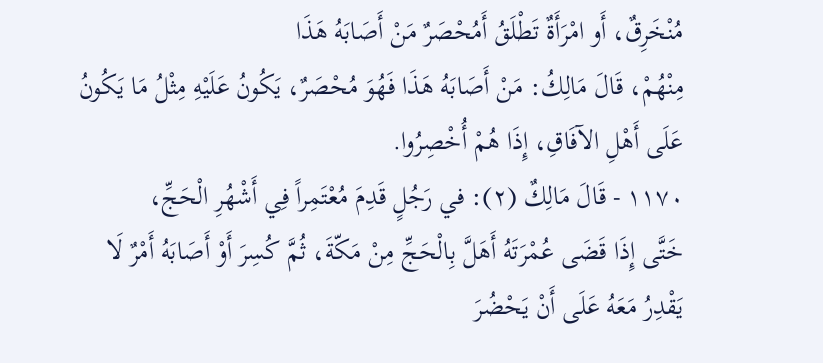مُنْخَرِقٌ، أَو امْرَأَةٌ تَطْلَقُ أَمُحْصَرٌ مَنْ أَصَابَهُ هَذَا
مِنْهُمْ، قَالَ مَالِكُ: مَنْ أَصَابَهُ هَذَا فَهُوَ مُحْصَرٌ، يَكُونُ عَلَيْهِ مِثْلُ مَا يَكُونُ
عَلَى أَهْلِ الآفَاقِ، إِذَا هُمْ أُخْصِرُوا.
١١٧٠ - قَالَ مَالِكٌ (٢): في رَجُلٍ قَدِمَ مُعْتَمِراً فِي أَشْهُرِ الْحَجِّ،
خَتَّى إِذَا قَضَى عُمْرَتَهُ أَهَلَّ بِالْحَجِّ مِنْ مَكّةَ، ثُمَّ كُسِرَ أَوْ أَصَابَهُ أَمْرٌ لَا
يَقْدِرُ مَعَهُ عَلَى أَنْ يَحْضُرَ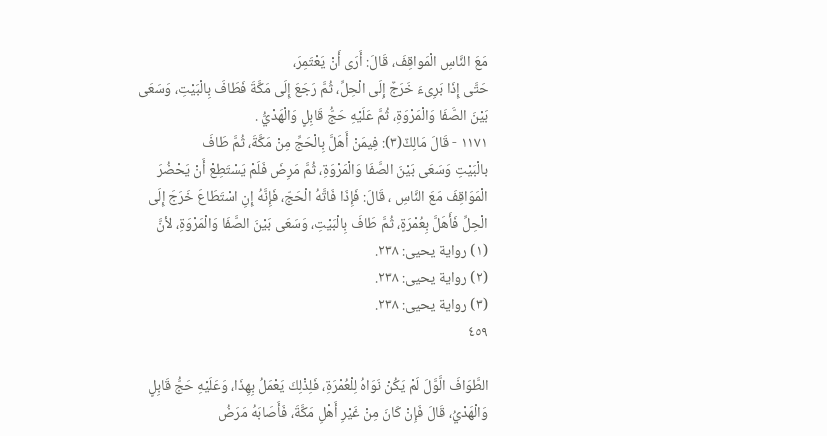مَعَ النَّاسِ الْمَواقِفَ، قَالَ: أَرَى أَنْ يَعْتَمِرَ،
حَتَّى إِذَا بَرِىءَ خَرَجٌ إِلَى الْحِلِّ، ثُمَّ رَجَعَ إِلَى مَكَّةَ فَطَافَ بِالْبَيْتِ، وَسَعَى
بَيْنَ الصَّفَا وَالْمَرْوَةِ، ثُمَّ عَلَيْهِ حَجُّ قَابِلٍ وَالْهَدْيُّ .
١١٧١ - قَالَ مَالِكٌ(٣): فِيمَنْ أَهَلَّ بِالْحَجِّ مِنْ مَكَّةَ، ثُمَّ طَافَ
بالْبَيْتِ وَسَعَى بَيْنَ الصَّفَا وَالْمَرْوَةِ، ثُمَّ مَرِضَ فَلَمْ يَسْتَطِعْ أَنْ يَحْضُرَ
الْمَوَاقِفَ مَعَ النَّاسِ ، قَالَ: فَإِذَا فَاتَّهُ الْحَجّ، فَإِنَّهُ إِنِ اسْتَطَاعَ خَرَجَ إِلَى
الْحِلِّ فَأَهَلَّ بِعُمْرَةٍ، ثُمَّ طَافَ بِالْبَيْتِ، وَسَعَى بَيْنَ الصَّفَا وَالْمَرْوَةِ، لأنَّ
(١) رواية يحيى: ٢٣٨.
(٢) رواية يحيى: ٢٣٨.
(٣) رواية يحيى: ٢٣٨.
٤٥٩

الطَّوَافَ الَّوَّلَ لَمْ يَكُنْ نَوَاهُ لِلْعُمْرَةِ، فَلِذْلِكَ يَعْمَلُ بِهِذَا، وَعَلَيْهِ حَجُّ قَابِلٍ
وَالْهَدْيُ، قَالَ فَإِنْ كَانَ مِنْ غَيْرِ أَهْلِ مَكَّةَ، فَأَصَابَهُ مَرَضُ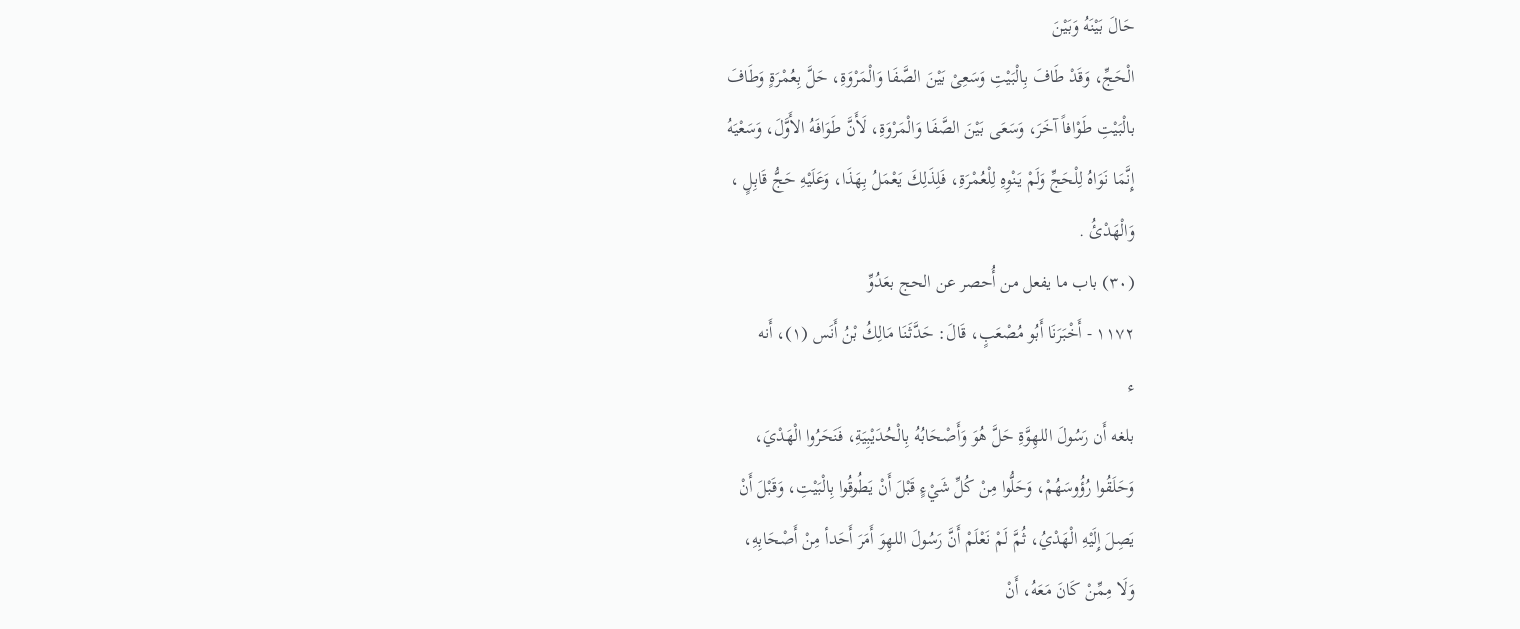حَالَ بَيْنَهُ وَبَيْنَ
الْحَجِّ، وَقَدْ طَافَ بِالْبَيْتِ وَسَعِىْ بَيْنَ الصَّفَا وَالْمَرْوَةِ، حَلَّ بِعُمْرَةٍ وَطَافَ
بالْبَيْتِ طَوْافاً آخَرَ، وَسَعَى بَيْنَ الصَّفَا وَالْمَرْوَةِ، لَأَنَّ طَوَافَهُ الأَوَّلَ، وَسَعْيَهُ
إِنَّمَا نَوَاهُ لِلْحَجِّ وَلَمْ يَنْوِهِ لِلْعُمْرَةِ، فَلِذَلِكَ يَعْمَلُ بِهَذَا، وَعَلَيْهِ حَجُّ قَابِلٍ ،
وَالْهَدْئُ .
(٣٠) باب ما يفعل من أُحصر عن الحج بعَدُوِّ
١١٧٢ - أَخْبَرَنَا أَبُو مُصْعَبٍ، قَالَ: حَدَّثَنَا مَالِكُ بْنُ أَنَس (١)، أَنه
ء
بلغه أَن رَسُولَ اللهِوَّةِ حَلَّ هُوَ وَأَصْحَابُهُ بِالْحُدَيْبِيَةِ، فَنَحَرُوا الْهَدْيَ،
وَحَلَقُوا رُؤُوسَهُمْ، وَحَلُّوا مِنْ كُلِّ شَيْءٍ قَبْلَ أَنْ يَطُوقُوا بِالْبَيْتِ، وَقَبْلَ أَنْ
يَصِلَ إِلَيْهِ الْهَدْيُ، ثُمَّ لَمْ نَعْلَمْ أَنَّ رَسُولَ اللهِوَ أَمَرَ أَحَدأ مِنْ أَصْحَابِهِ،
وَلَا مِمِّنْ كَانَ مَعَهُ، أَنْ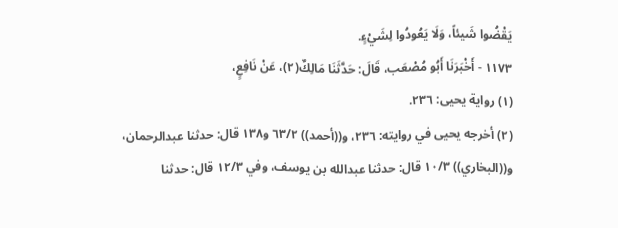يَقْضُوا شَيئاً، وَلَا يَعُودُوا لِشَيْءٍ.
١١٧٣ - أَخْبَرَنَا أَبُو مُصْعَب، قَالَ: حَدَّثَنَا مَالِكٌ(٢)، عَنْ نَافِعٍ،
(١) رواية يحيى: ٢٣٦.
(٢) أخرجه يحيى في روايته: ٢٣٦، و((أحمد)) ٦٣/٢ و١٣٨ قال: حدثنا عبدالرحمان،
و((البخاري)) ١٠/٣ قال: حدثنا عبدالله بن يوسف، وفي ١٢/٣ قال: حدثنا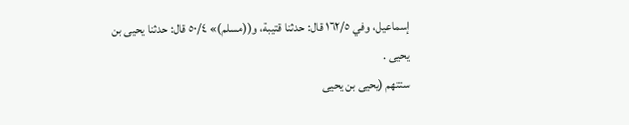إسماعيل، وفي ١٦٢/٥ قال: حدثنا قتيبة، و((مسلم)» ٥٠/٤ قال: حدثنا يحيى بن
يحيى .
ستتهم (يحيى بن يحيى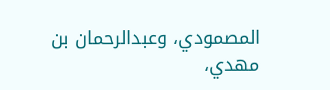المصمودي، وعبدالرحمان بن مهدي،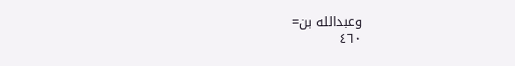وعبدالله بن=
٤٦٠